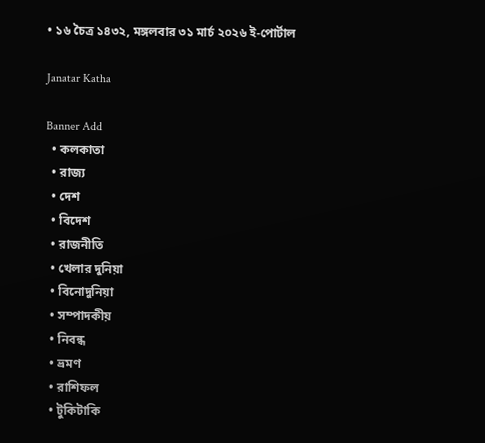• ১৬ চৈত্র ১৪৩২, মঙ্গলবার ৩১ মার্চ ২০২৬ ই-পোর্টাল

Janatar Katha

Banner Add
  • কলকাতা
  • রাজ্য
  • দেশ
  • বিদেশ
  • রাজনীতি
  • খেলার দুনিয়া
  • বিনোদুনিয়া
  • সম্পাদকীয়
  • নিবন্ধ
  • ভ্রমণ
  • রাশিফল
  • টুকিটাকি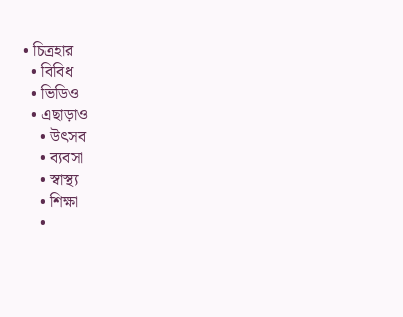• চিত্রহার
  • বিবিধ
  • ভিডিও
  • এছাড়াও
    • উৎসব
    • ব্যবসা
    • স্বাস্থ্য
    • শিক্ষা
    •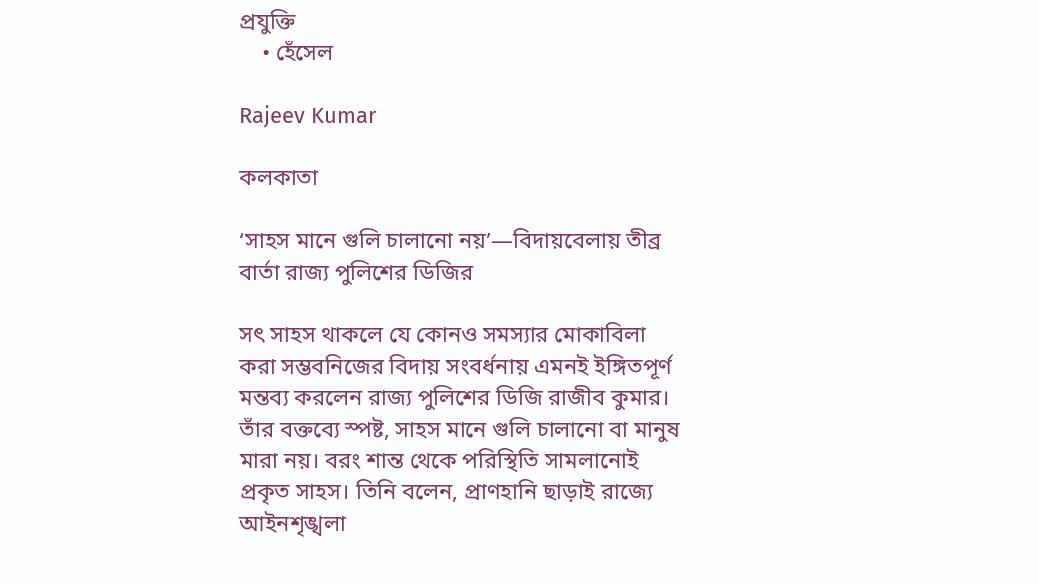প্রযুক্তি
    • হেঁসেল

Rajeev Kumar

কলকাতা

‘সাহস মানে গুলি চালানো নয়’—বিদায়বেলায় তীব্র বার্তা রাজ্য পুলিশের ডিজির

সৎ সাহস থাকলে যে কোনও সমস্যার মোকাবিলা করা সম্ভবনিজের বিদায় সংবর্ধনায় এমনই ইঙ্গিতপূর্ণ মন্তব্য করলেন রাজ্য পুলিশের ডিজি রাজীব কুমার। তাঁর বক্তব্যে স্পষ্ট, সাহস মানে গুলি চালানো বা মানুষ মারা নয়। বরং শান্ত থেকে পরিস্থিতি সামলানোই প্রকৃত সাহস। তিনি বলেন, প্রাণহানি ছাড়াই রাজ্যে আইনশৃঙ্খলা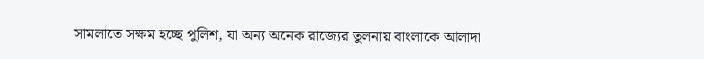সামলাতে সক্ষম হচ্ছে পুলিশ, যা অন্য অনেক রাজ্যের তুলনায় বাংলাকে আলাদা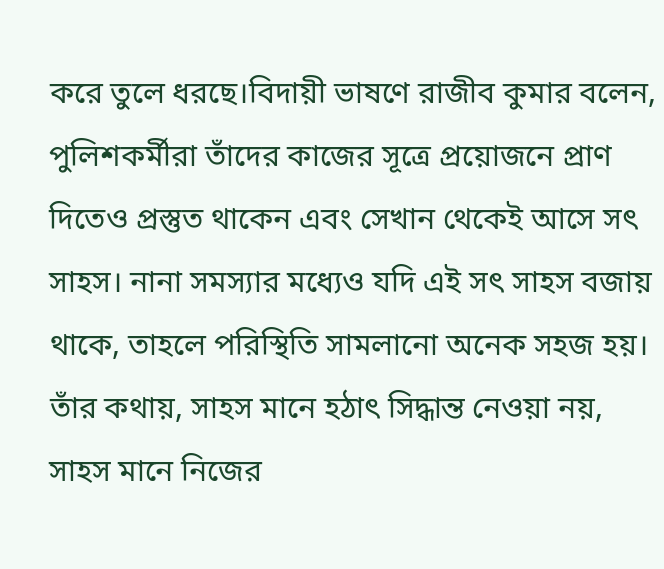করে তুলে ধরছে।বিদায়ী ভাষণে রাজীব কুমার বলেন, পুলিশকর্মীরা তাঁদের কাজের সূত্রে প্রয়োজনে প্রাণ দিতেও প্রস্তুত থাকেন এবং সেখান থেকেই আসে সৎ সাহস। নানা সমস্যার মধ্যেও যদি এই সৎ সাহস বজায় থাকে, তাহলে পরিস্থিতি সামলানো অনেক সহজ হয়। তাঁর কথায়, সাহস মানে হঠাৎ সিদ্ধান্ত নেওয়া নয়, সাহস মানে নিজের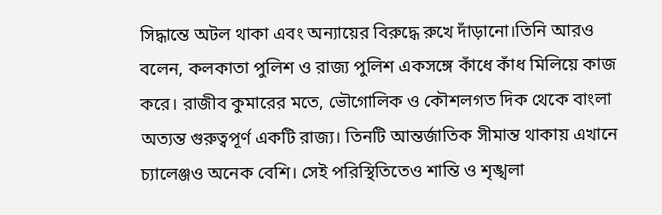সিদ্ধান্তে অটল থাকা এবং অন্যায়ের বিরুদ্ধে রুখে দাঁড়ানো।তিনি আরও বলেন, কলকাতা পুলিশ ও রাজ্য পুলিশ একসঙ্গে কাঁধে কাঁধ মিলিয়ে কাজ করে। রাজীব কুমারের মতে, ভৌগোলিক ও কৌশলগত দিক থেকে বাংলা অত্যন্ত গুরুত্বপূর্ণ একটি রাজ্য। তিনটি আন্তর্জাতিক সীমান্ত থাকায় এখানে চ্যালেঞ্জও অনেক বেশি। সেই পরিস্থিতিতেও শান্তি ও শৃঙ্খলা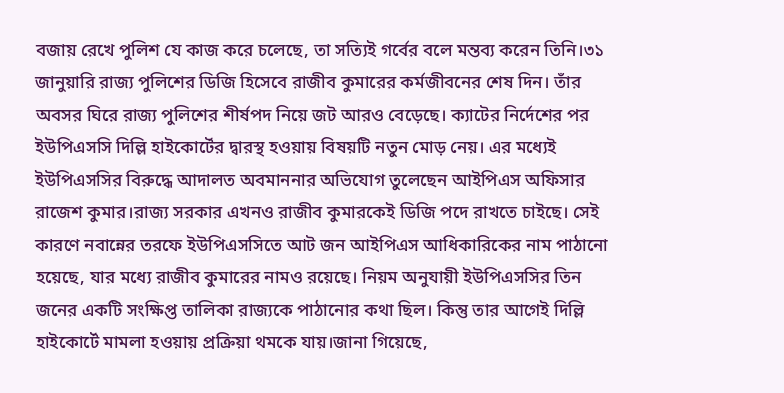বজায় রেখে পুলিশ যে কাজ করে চলেছে, তা সত্যিই গর্বের বলে মন্তব্য করেন তিনি।৩১ জানুয়ারি রাজ্য পুলিশের ডিজি হিসেবে রাজীব কুমারের কর্মজীবনের শেষ দিন। তাঁর অবসর ঘিরে রাজ্য পুলিশের শীর্ষপদ নিয়ে জট আরও বেড়েছে। ক্যাটের নির্দেশের পর ইউপিএসসি দিল্লি হাইকোর্টের দ্বারস্থ হওয়ায় বিষয়টি নতুন মোড় নেয়। এর মধ্যেই ইউপিএসসির বিরুদ্ধে আদালত অবমাননার অভিযোগ তুলেছেন আইপিএস অফিসার রাজেশ কুমার।রাজ্য সরকার এখনও রাজীব কুমারকেই ডিজি পদে রাখতে চাইছে। সেই কারণে নবান্নের তরফে ইউপিএসসিতে আট জন আইপিএস আধিকারিকের নাম পাঠানো হয়েছে, যার মধ্যে রাজীব কুমারের নামও রয়েছে। নিয়ম অনুযায়ী ইউপিএসসির তিন জনের একটি সংক্ষিপ্ত তালিকা রাজ্যকে পাঠানোর কথা ছিল। কিন্তু তার আগেই দিল্লি হাইকোর্টে মামলা হওয়ায় প্রক্রিয়া থমকে যায়।জানা গিয়েছে,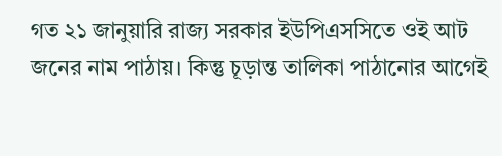গত ২১ জানুয়ারি রাজ্য সরকার ইউপিএসসিতে ওই আট জনের নাম পাঠায়। কিন্তু চূড়ান্ত তালিকা পাঠানোর আগেই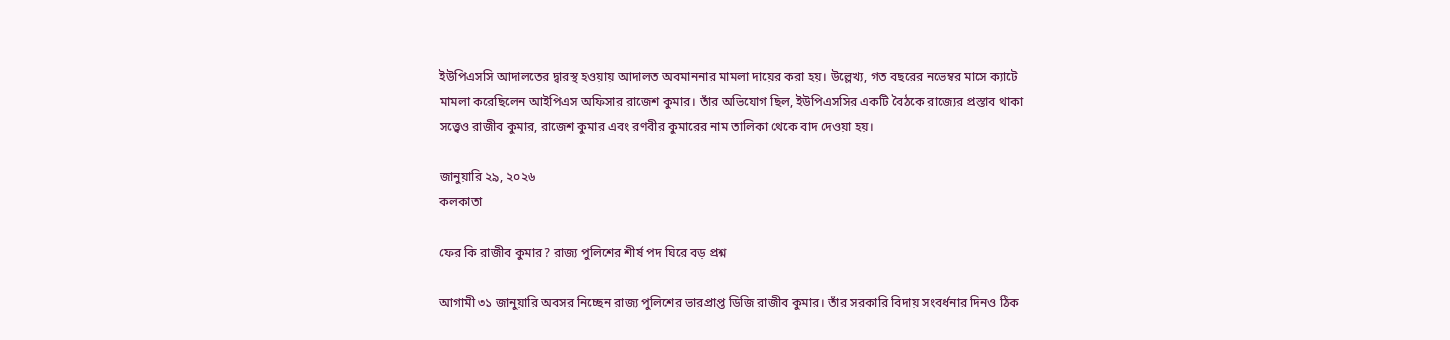ইউপিএসসি আদালতের দ্বারস্থ হওয়ায় আদালত অবমাননার মামলা দায়ের করা হয়। উল্লেখ্য, গত বছরের নভেম্বর মাসে ক্যাটে মামলা করেছিলেন আইপিএস অফিসার রাজেশ কুমার। তাঁর অভিযোগ ছিল, ইউপিএসসির একটি বৈঠকে রাজ্যের প্রস্তাব থাকা সত্ত্বেও রাজীব কুমার, রাজেশ কুমার এবং রণবীর কুমারের নাম তালিকা থেকে বাদ দেওয়া হয়।

জানুয়ারি ২৯, ২০২৬
কলকাতা

ফের কি রাজীব কুমার? রাজ্য পুলিশের শীর্ষ পদ ঘিরে বড় প্রশ্ন

আগামী ৩১ জানুয়ারি অবসর নিচ্ছেন রাজ্য পুলিশের ভারপ্রাপ্ত ডিজি রাজীব কুমার। তাঁর সরকারি বিদায় সংবর্ধনার দিনও ঠিক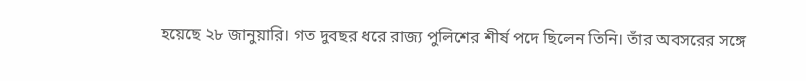হয়েছে ২৮ জানুয়ারি। গত দুবছর ধরে রাজ্য পুলিশের শীর্ষ পদে ছিলেন তিনি। তাঁর অবসরের সঙ্গে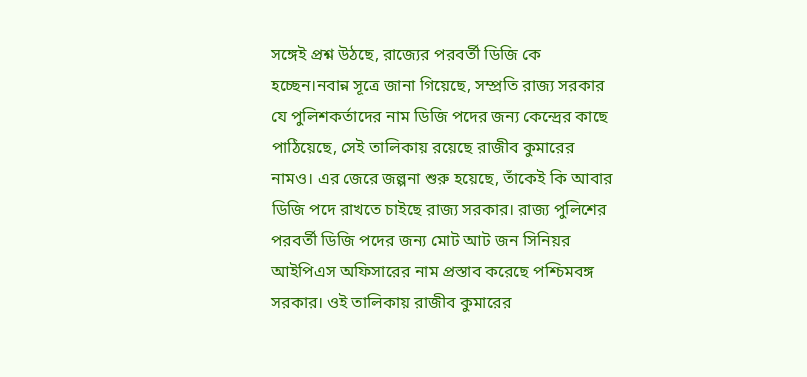সঙ্গেই প্রশ্ন উঠছে, রাজ্যের পরবর্তী ডিজি কে হচ্ছেন।নবান্ন সূত্রে জানা গিয়েছে, সম্প্রতি রাজ্য সরকার যে পুলিশকর্তাদের নাম ডিজি পদের জন্য কেন্দ্রের কাছে পাঠিয়েছে, সেই তালিকায় রয়েছে রাজীব কুমারের নামও। এর জেরে জল্পনা শুরু হয়েছে, তাঁকেই কি আবার ডিজি পদে রাখতে চাইছে রাজ্য সরকার। রাজ্য পুলিশের পরবর্তী ডিজি পদের জন্য মোট আট জন সিনিয়র আইপিএস অফিসারের নাম প্রস্তাব করেছে পশ্চিমবঙ্গ সরকার। ওই তালিকায় রাজীব কুমারের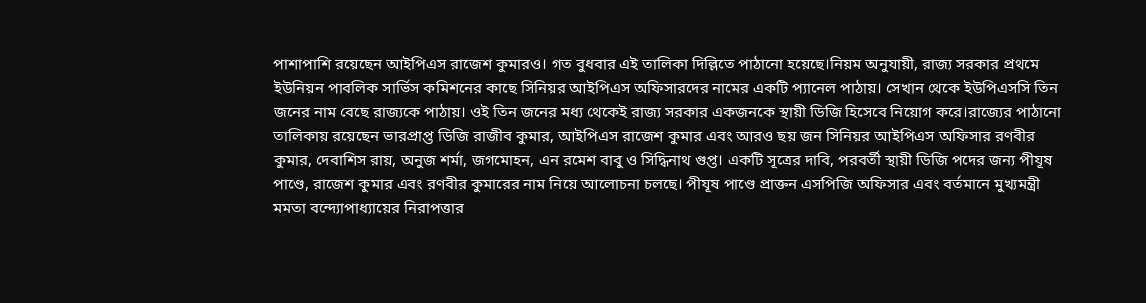পাশাপাশি রয়েছেন আইপিএস রাজেশ কুমারও। গত বুধবার এই তালিকা দিল্লিতে পাঠানো হয়েছে।নিয়ম অনুযায়ী, রাজ্য সরকার প্রথমে ইউনিয়ন পাবলিক সার্ভিস কমিশনের কাছে সিনিয়র আইপিএস অফিসারদের নামের একটি প্যানেল পাঠায়। সেখান থেকে ইউপিএসসি তিন জনের নাম বেছে রাজ্যকে পাঠায়। ওই তিন জনের মধ্য থেকেই রাজ্য সরকার একজনকে স্থায়ী ডিজি হিসেবে নিয়োগ করে।রাজ্যের পাঠানো তালিকায় রয়েছেন ভারপ্রাপ্ত ডিজি রাজীব কুমার, আইপিএস রাজেশ কুমার এবং আরও ছয় জন সিনিয়র আইপিএস অফিসার রণবীর কুমার, দেবাশিস রায়, অনুজ শর্মা, জগমোহন, এন রমেশ বাবু ও সিদ্ধিনাথ গুপ্ত। একটি সূত্রের দাবি, পরবর্তী স্থায়ী ডিজি পদের জন্য পীযূষ পাণ্ডে, রাজেশ কুমার এবং রণবীর কুমারের নাম নিয়ে আলোচনা চলছে। পীযূষ পাণ্ডে প্রাক্তন এসপিজি অফিসার এবং বর্তমানে মুখ্যমন্ত্রী মমতা বন্দ্যোপাধ্যায়ের নিরাপত্তার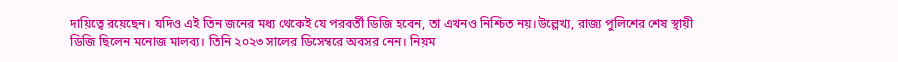দায়িত্বে রয়েছেন। যদিও এই তিন জনের মধ্য থেকেই যে পরবর্তী ডিজি হবেন, তা এখনও নিশ্চিত নয়।উল্লেখ্য, রাজ্য পুলিশের শেষ স্থায়ী ডিজি ছিলেন মনোজ মালব্য। তিনি ২০২৩ সালের ডিসেম্বরে অবসর নেন। নিয়ম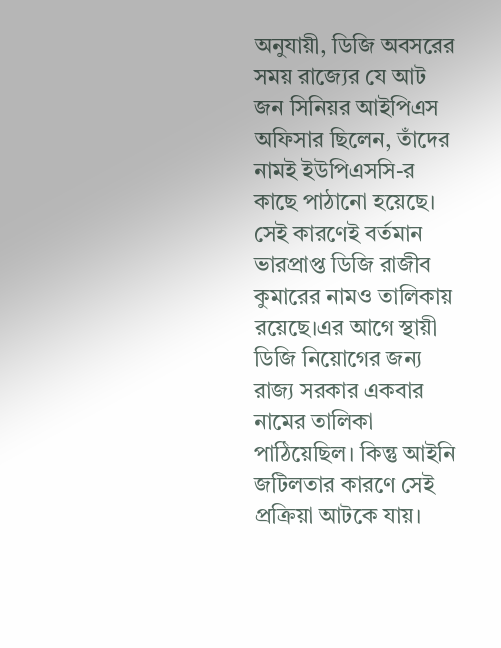অনুযায়ী, ডিজি অবসরের সময় রাজ্যের যে আট জন সিনিয়র আইপিএস অফিসার ছিলেন, তাঁদের নামই ইউপিএসসি-র কাছে পাঠানো হয়েছে। সেই কারণেই বর্তমান ভারপ্রাপ্ত ডিজি রাজীব কুমারের নামও তালিকায় রয়েছে।এর আগে স্থায়ী ডিজি নিয়োগের জন্য রাজ্য সরকার একবার নামের তালিকা পাঠিয়েছিল। কিন্তু আইনি জটিলতার কারণে সেই প্রক্রিয়া আটকে যায়।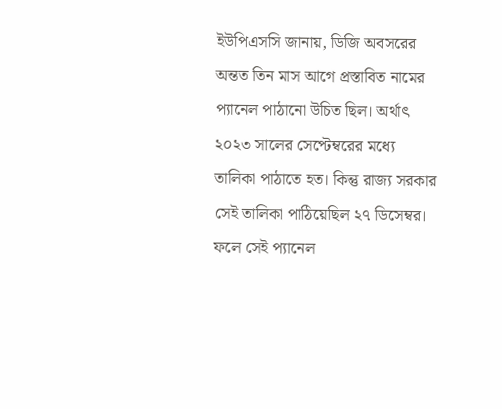ইউপিএসসি জানায়, ডিজি অবসরের অন্তত তিন মাস আগে প্রস্তাবিত নামের প্যানেল পাঠানো উচিত ছিল। অর্থাৎ ২০২৩ সালের সেপ্টেম্বরের মধ্যে তালিকা পাঠাতে হত। কিন্তু রাজ্য সরকার সেই তালিকা পাঠিয়েছিল ২৭ ডিসেম্বর। ফলে সেই প্যানেল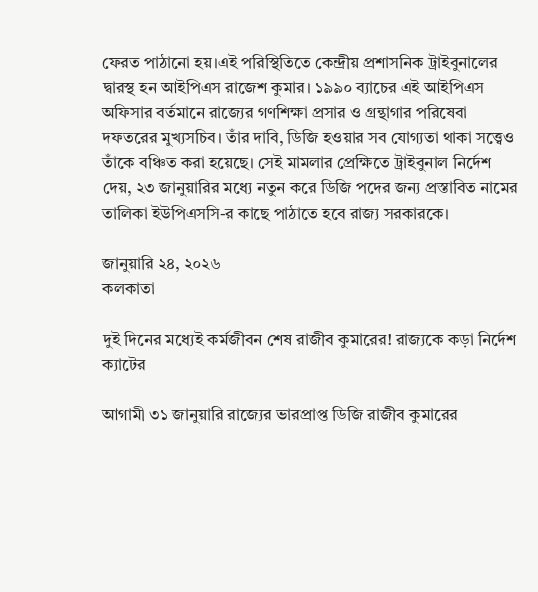ফেরত পাঠানো হয়।এই পরিস্থিতিতে কেন্দ্রীয় প্রশাসনিক ট্রাইবুনালের দ্বারস্থ হন আইপিএস রাজেশ কুমার। ১৯৯০ ব্যাচের এই আইপিএস অফিসার বর্তমানে রাজ্যের গণশিক্ষা প্রসার ও গ্রন্থাগার পরিষেবা দফতরের মুখ্যসচিব। তাঁর দাবি, ডিজি হওয়ার সব যোগ্যতা থাকা সত্ত্বেও তাঁকে বঞ্চিত করা হয়েছে। সেই মামলার প্রেক্ষিতে ট্রাইবুনাল নির্দেশ দেয়, ২৩ জানুয়ারির মধ্যে নতুন করে ডিজি পদের জন্য প্রস্তাবিত নামের তালিকা ইউপিএসসি-র কাছে পাঠাতে হবে রাজ্য সরকারকে।

জানুয়ারি ২৪, ২০২৬
কলকাতা

দুই দিনের মধ্যেই কর্মজীবন শেষ রাজীব কুমারের! রাজ্যকে কড়া নির্দেশ ক্যাটের

আগামী ৩১ জানুয়ারি রাজ্যের ভারপ্রাপ্ত ডিজি রাজীব কুমারের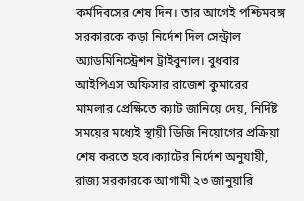কর্মদিবসের শেষ দিন। তার আগেই পশ্চিমবঙ্গ সরকারকে কড়া নির্দেশ দিল সেন্ট্রাল অ্যাডমিনিস্ট্রেশন ট্রাইবুনাল। বুধবার আইপিএস অফিসার রাজেশ কুমারের মামলার প্রেক্ষিতে ক্যাট জানিয়ে দেয়, নির্দিষ্ট সময়ের মধ্যেই স্থায়ী ডিজি নিয়োগের প্রক্রিয়া শেষ করতে হবে।ক্যাটের নির্দেশ অনুযায়ী, রাজ্য সরকারকে আগামী ২৩ জানুয়ারি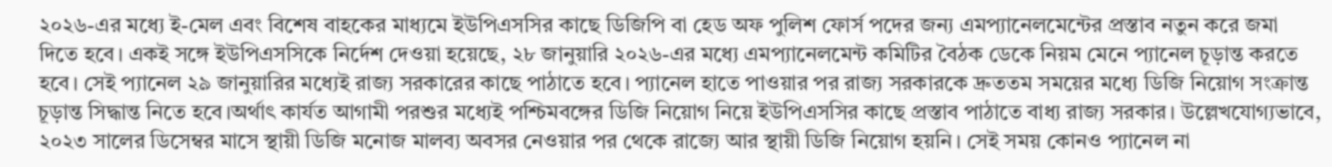২০২৬-এর মধ্যে ই-মেল এবং বিশেষ বাহকের মাধ্যমে ইউপিএসসির কাছে ডিজিপি বা হেড অফ পুলিশ ফোর্স পদের জন্য এমপ্যানেলমেন্টের প্রস্তাব নতুন করে জমা দিতে হবে। একই সঙ্গে ইউপিএসসিকে নির্দেশ দেওয়া হয়েছে, ২৮ জানুয়ারি ২০২৬-এর মধ্যে এমপ্যানেলমেন্ট কমিটির বৈঠক ডেকে নিয়ম মেনে প্যানেল চূড়ান্ত করতে হবে। সেই প্যানেল ২৯ জানুয়ারির মধ্যেই রাজ্য সরকারের কাছে পাঠাতে হবে। প্যানেল হাতে পাওয়ার পর রাজ্য সরকারকে দ্রুততম সময়ের মধ্যে ডিজি নিয়োগ সংক্রান্ত চূড়ান্ত সিদ্ধান্ত নিতে হবে।অর্থাৎ কার্যত আগামী পরশুর মধ্যেই পশ্চিমবঙ্গের ডিজি নিয়োগ নিয়ে ইউপিএসসির কাছে প্রস্তাব পাঠাতে বাধ্য রাজ্য সরকার। উল্লেখযোগ্যভাবে, ২০২৩ সালের ডিসেম্বর মাসে স্থায়ী ডিজি মনোজ মালব্য অবসর নেওয়ার পর থেকে রাজ্যে আর স্থায়ী ডিজি নিয়োগ হয়নি। সেই সময় কোনও প্যানেল না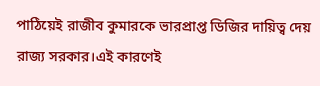পাঠিয়েই রাজীব কুমারকে ভারপ্রাপ্ত ডিজির দায়িত্ব দেয় রাজ্য সরকার।এই কারণেই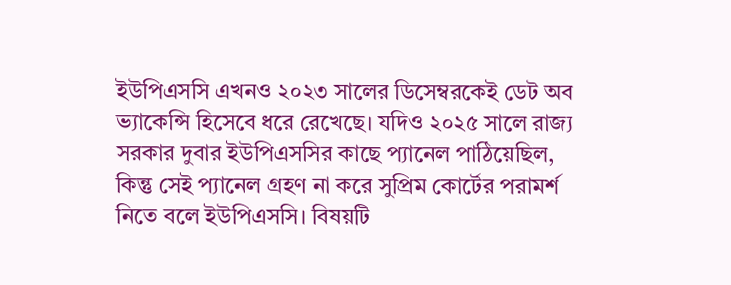ইউপিএসসি এখনও ২০২৩ সালের ডিসেম্বরকেই ডেট অব ভ্যাকেন্সি হিসেবে ধরে রেখেছে। যদিও ২০২৫ সালে রাজ্য সরকার দুবার ইউপিএসসির কাছে প্যানেল পাঠিয়েছিল, কিন্তু সেই প্যানেল গ্রহণ না করে সুপ্রিম কোর্টের পরামর্শ নিতে বলে ইউপিএসসি। বিষয়টি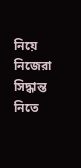নিয়ে নিজেরা সিদ্ধান্ত নিতে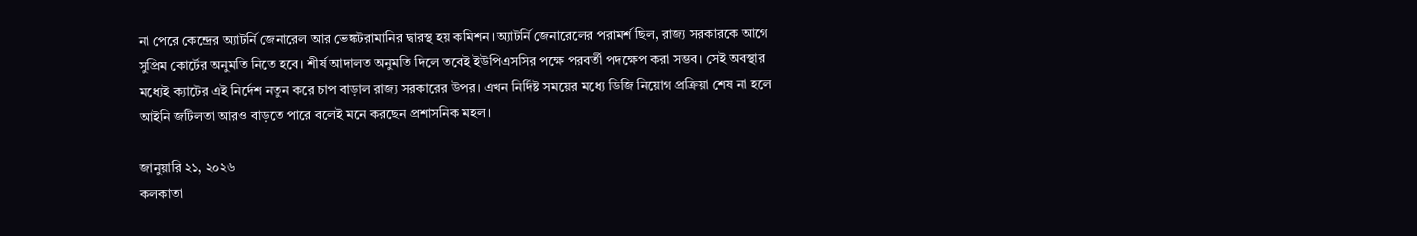না পেরে কেন্দ্রের অ্যাটর্নি জেনারেল আর ভেঙ্কটরামানির দ্বারস্থ হয় কমিশন।অ্যাটর্নি জেনারেলের পরামর্শ ছিল, রাজ্য সরকারকে আগে সুপ্রিম কোর্টের অনুমতি নিতে হবে। শীর্ষ আদালত অনুমতি দিলে তবেই ইউপিএসসির পক্ষে পরবর্তী পদক্ষেপ করা সম্ভব। সেই অবস্থার মধ্যেই ক্যাটের এই নির্দেশ নতুন করে চাপ বাড়াল রাজ্য সরকারের উপর। এখন নির্দিষ্ট সময়ের মধ্যে ডিজি নিয়োগ প্রক্রিয়া শেষ না হলে আইনি জটিলতা আরও বাড়তে পারে বলেই মনে করছেন প্রশাসনিক মহল।

জানুয়ারি ২১, ২০২৬
কলকাতা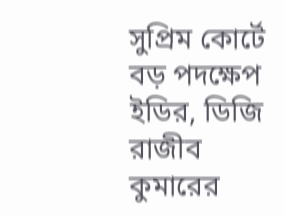সুপ্রিম কোর্টে বড় পদক্ষেপ ইডির, ডিজি রাজীব কুমারের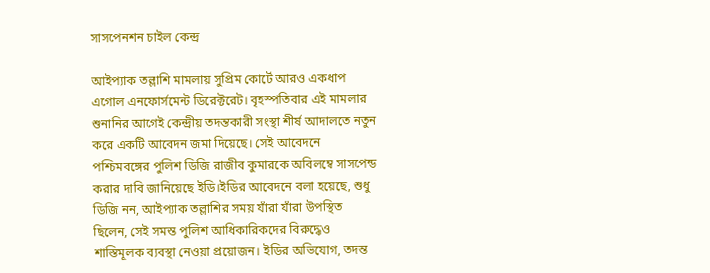সাসপেনশন চাইল কেন্দ্র

আইপ্যাক তল্লাশি মামলায় সুপ্রিম কোর্টে আরও একধাপ এগোল এনফোর্সমেন্ট ডিরেক্টরেট। বৃহস্পতিবার এই মামলার শুনানির আগেই কেন্দ্রীয় তদন্তকারী সংস্থা শীর্ষ আদালতে নতুন করে একটি আবেদন জমা দিয়েছে। সেই আবেদনে পশ্চিমবঙ্গের পুলিশ ডিজি রাজীব কুমারকে অবিলম্বে সাসপেন্ড করার দাবি জানিয়েছে ইডি।ইডির আবেদনে বলা হয়েছে, শুধু ডিজি নন, আইপ্যাক তল্লাশির সময় যাঁরা যাঁরা উপস্থিত ছিলেন, সেই সমস্ত পুলিশ আধিকারিকদের বিরুদ্ধেও শাস্তিমূলক ব্যবস্থা নেওয়া প্রয়োজন। ইডির অভিযোগ, তদন্ত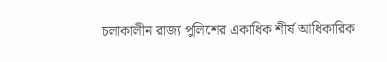চলাকালীন রাজ্য পুলিশের একাধিক শীর্ষ আধিকারিক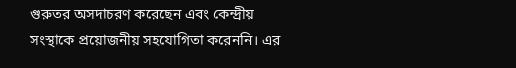গুরুতর অসদাচরণ করেছেন এবং কেন্দ্রীয় সংস্থাকে প্রয়োজনীয় সহযোগিতা করেননি। এর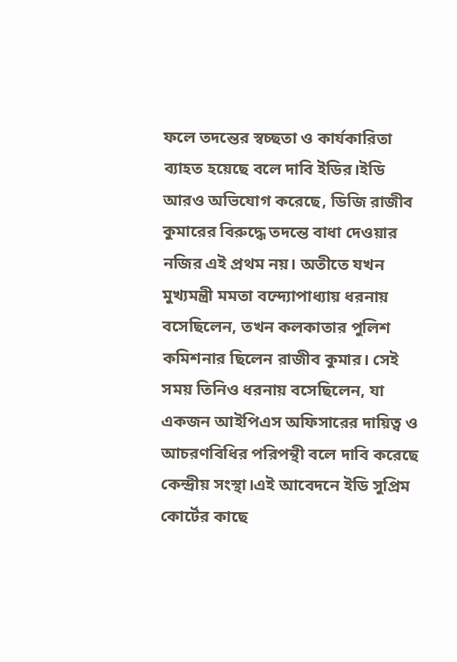ফলে তদন্তের স্বচ্ছতা ও কার্যকারিতা ব্যাহত হয়েছে বলে দাবি ইডির।ইডি আরও অভিযোগ করেছে, ডিজি রাজীব কুমারের বিরুদ্ধে তদন্তে বাধা দেওয়ার নজির এই প্রথম নয়। অতীতে যখন মুখ্যমন্ত্রী মমতা বন্দ্যোপাধ্যায় ধরনায় বসেছিলেন, তখন কলকাতার পুলিশ কমিশনার ছিলেন রাজীব কুমার। সেই সময় তিনিও ধরনায় বসেছিলেন, যা একজন আইপিএস অফিসারের দায়িত্ব ও আচরণবিধির পরিপন্থী বলে দাবি করেছে কেন্দ্রীয় সংস্থা।এই আবেদনে ইডি সুপ্রিম কোর্টের কাছে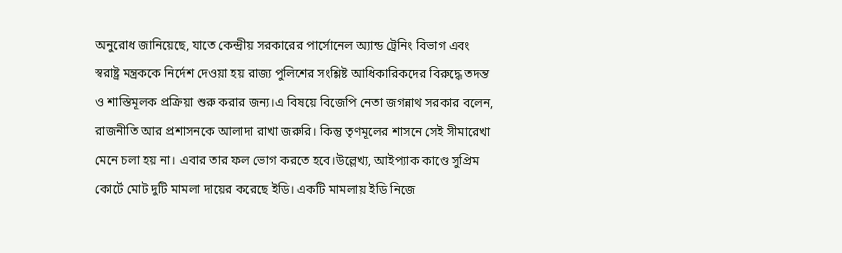অনুরোধ জানিয়েছে, যাতে কেন্দ্রীয় সরকারের পার্সোনেল অ্যান্ড ট্রেনিং বিভাগ এবং স্বরাষ্ট্র মন্ত্রককে নির্দেশ দেওয়া হয় রাজ্য পুলিশের সংশ্লিষ্ট আধিকারিকদের বিরুদ্ধে তদন্ত ও শাস্তিমূলক প্রক্রিয়া শুরু করার জন্য।এ বিষয়ে বিজেপি নেতা জগন্নাথ সরকার বলেন, রাজনীতি আর প্রশাসনকে আলাদা রাখা জরুরি। কিন্তু তৃণমূলের শাসনে সেই সীমারেখা মেনে চলা হয় না। এবার তার ফল ভোগ করতে হবে।উল্লেখ্য, আইপ্যাক কাণ্ডে সুপ্রিম কোর্টে মোট দুটি মামলা দায়ের করেছে ইডি। একটি মামলায় ইডি নিজে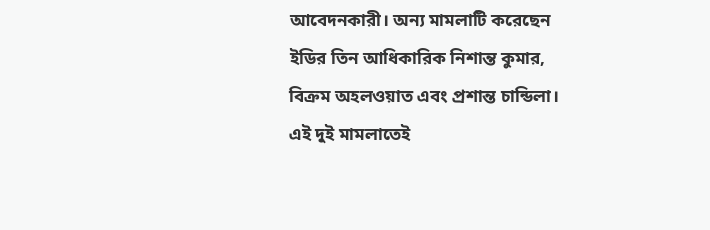আবেদনকারী। অন্য মামলাটি করেছেন ইডির তিন আধিকারিক নিশান্ত কুমার, বিক্রম অহলওয়াত এবং প্রশান্ত চান্ডিলা। এই দুই মামলাতেই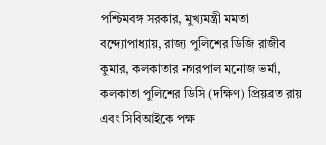পশ্চিমবঙ্গ সরকার, মুখ্যমন্ত্রী মমতা বন্দ্যোপাধ্যায়, রাজ্য পুলিশের ডিজি রাজীব কুমার, কলকাতার নগরপাল মনোজ ভর্মা, কলকাতা পুলিশের ডিসি (দক্ষিণ) প্রিয়ব্রত রায় এবং সিবিআইকে পক্ষ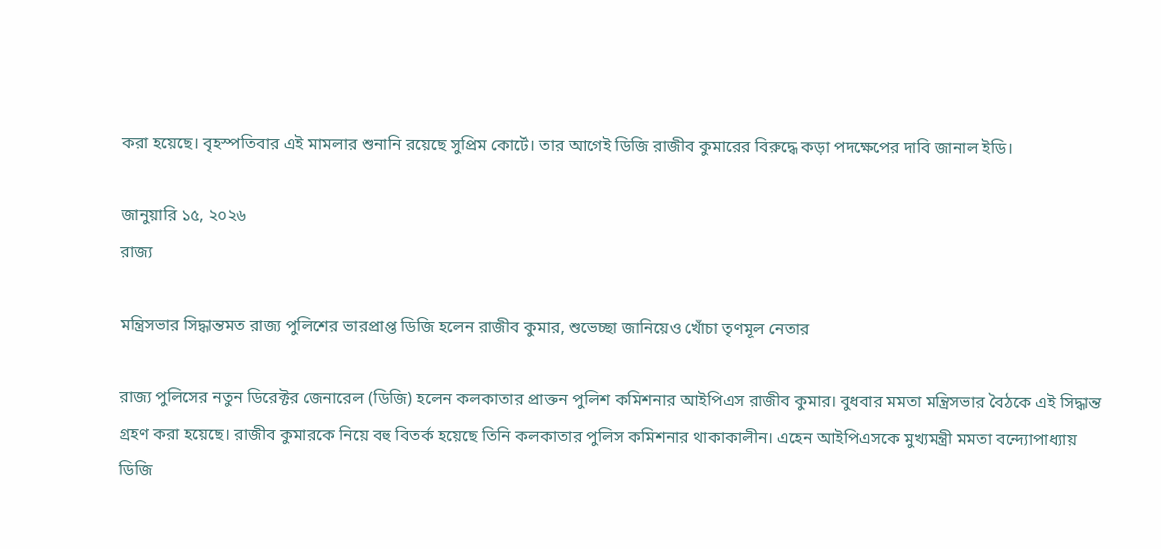করা হয়েছে। বৃহস্পতিবার এই মামলার শুনানি রয়েছে সুপ্রিম কোর্টে। তার আগেই ডিজি রাজীব কুমারের বিরুদ্ধে কড়া পদক্ষেপের দাবি জানাল ইডি।

জানুয়ারি ১৫, ২০২৬
রাজ্য

মন্ত্রিসভার সিদ্ধান্তমত রাজ্য পুলিশের ভারপ্রাপ্ত ডিজি হলেন রাজীব কুমার, শুভেচ্ছা জানিয়েও খোঁচা তৃণমূল নেতার

রাজ্য পুলিসের নতুন ডিরেক্টর জেনারেল (ডিজি) হলেন কলকাতার প্রাক্তন পুলিশ কমিশনার আইপিএস রাজীব কুমার। বুধবার মমতা মন্ত্রিসভার বৈঠকে এই সিদ্ধান্ত গ্রহণ করা হয়েছে। রাজীব কুমারকে নিয়ে বহু বিতর্ক হয়েছে তিনি কলকাতার পুলিস কমিশনার থাকাকালীন। এহেন আইপিএসকে মুখ্যমন্ত্রী মমতা বন্দ্যোপাধ্যায় ডিজি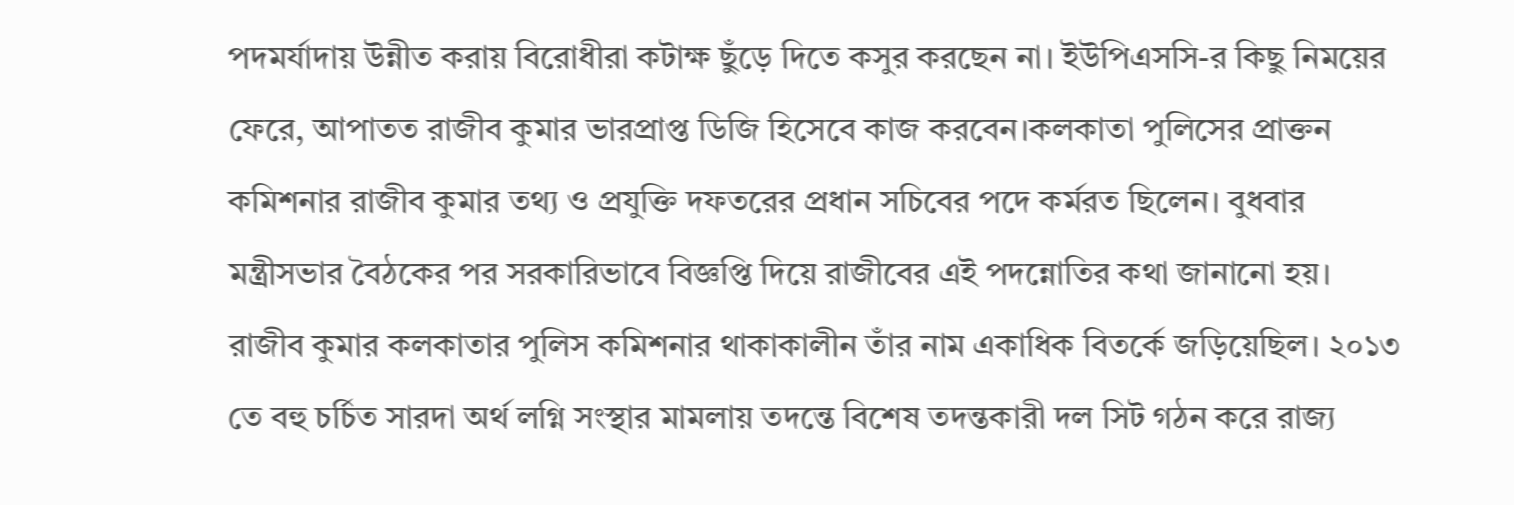পদমর্যাদায় উন্নীত করায় বিরোধীরা কটাক্ষ ছুঁড়ে দিতে কসুর করছেন না। ইউপিএসসি-র কিছু নিময়ের ফেরে, আপাতত রাজীব কুমার ভারপ্রাপ্ত ডিজি হিসেবে কাজ করবেন।কলকাতা পুলিসের প্রাক্তন কমিশনার রাজীব কুমার তথ্য ও প্রযুক্তি দফতরের প্রধান সচিবের পদে কর্মরত ছিলেন। বুধবার মন্ত্রীসভার বৈঠকের পর সরকারিভাবে বিজ্ঞপ্তি দিয়ে রাজীবের এই পদন্নোতির কথা জানানো হয়। রাজীব কুমার কলকাতার পুলিস কমিশনার থাকাকালীন তাঁর নাম একাধিক বিতর্কে জড়িয়েছিল। ২০১৩ তে বহু চর্চিত সারদা অর্থ লগ্নি সংস্থার মামলায় তদন্তে বিশেষ তদন্তকারী দল সিট গঠন করে রাজ্য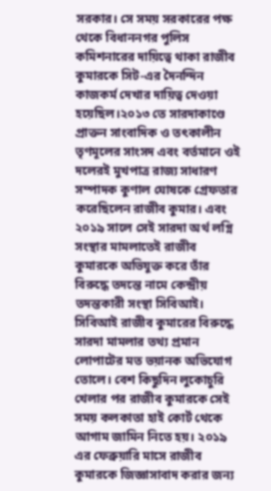সরকার। সে সময় সরকারের পক্ষ থেকে বিধাননগর পুলিস কমিশনারের দায়িত্বে থাকা রাজীব কুমারকে সিট-এর দৈনন্দিন কাজকর্ম দেখার দায়িত্ব দেওয়া হয়েছিল।২০১৩ তে সারদাকাণ্ডে প্রাক্তন সাংবাদিক ও তৎকালীন তৃণমূলের সাংসদ এবং বর্তমানে ওই দলেরই মুখপাত্র রাজ্য সাধারণ সম্পাদক কুণাল ঘোষকে গ্রেফতার করেছিলেন রাজীব কুমার। এবং ২০১৯ সালে সেই সারদা অর্থ লগ্নি সংস্থার মামলাতেই রাজীব কুমারকে অভিযুক্ত করে তাঁর বিরুদ্ধে তদন্তে নামে কেন্দ্রীয় তদন্তকারী সংস্থা সিবিআই। সিবিআই রাজীব কুমারের বিরুদ্ধে সারদা মামলার তথ্য প্রমান লোপাটের মত ভয়ানক অভিযোগ তোলে। বেশ কিছুদিন লুকোচুরি খেলার পর রাজীব কুমারকে সেই সময় কলকাতা হাই কোর্ট থেকে আগাম জামিন নিতে হয়। ২০১৯ এর ফেব্রুয়ারি মাসে রাজীব কুমারকে জিজ্ঞাসাবাদ করার জন্য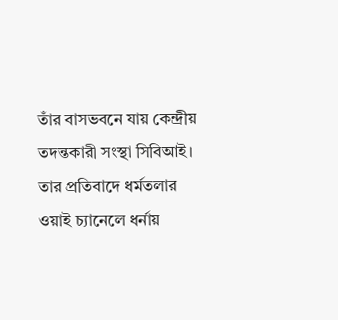তাঁর বাসভবনে যায় কেন্দ্রীয় তদন্তকারী সংস্থা সিবিআই। তার প্রতিবাদে ধর্মতলার ওয়াই চ্যানেলে ধর্নায়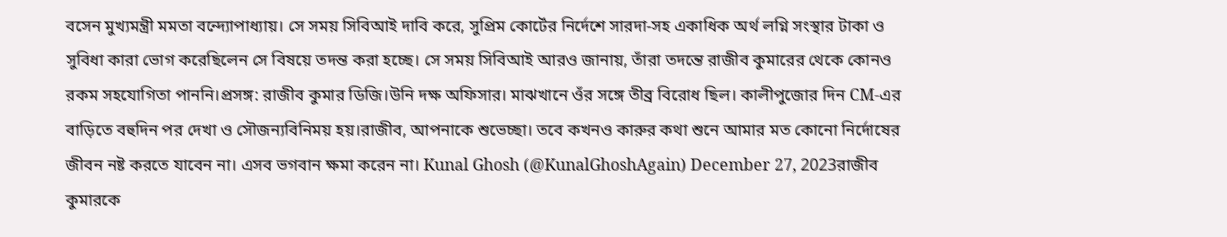বসেন মুখ্যমন্ত্রী মমতা বন্দ্যোপাধ্যায়। সে সময় সিবিআই দাবি করে, সুপ্রিম কোর্টের নির্দেশে সারদা-সহ একাধিক অর্থ লগ্নি সংস্থার টাকা ও সুবিধা কারা ভোগ করেছিলেন সে বিষয়ে তদন্ত করা হচ্ছে। সে সময় সিবিআই আরও জানায়, তাঁরা তদন্তে রাজীব কুমারের থেকে কোনও রকম সহযোগিতা পাননি।প্রসঙ্গ: রাজীব কুমার ডিজি।উনি দক্ষ অফিসার। মাঝখানে ওঁর সঙ্গে তীব্র বিরোধ ছিল। কালীপুজোর দিন CM-এর বাড়িতে বহুদিন পর দেখা ও সৌজন্যবিনিময় হয়।রাজীব, আপনাকে শুভেচ্ছা। তবে কখনও কারুর কথা শুনে আমার মত কোনো নির্দোষের জীবন নষ্ট করতে যাবেন না। এসব ভগবান ক্ষমা করেন না। Kunal Ghosh (@KunalGhoshAgain) December 27, 2023রাজীব কুমারকে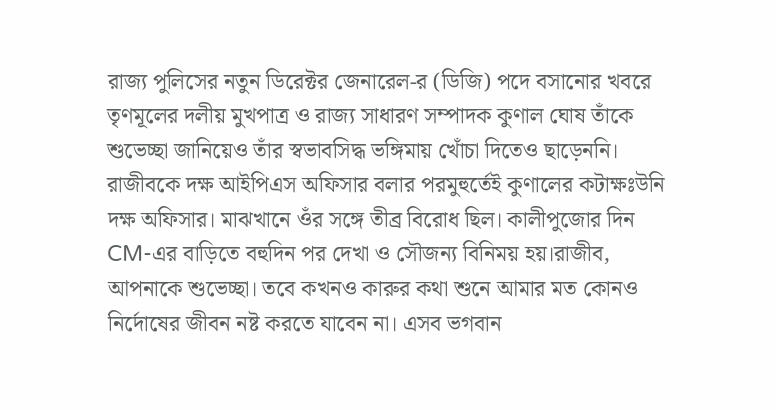রাজ্য পুলিসের নতুন ডিরেক্টর জেনারেল-র (ডিজি) পদে বসানোর খবরে তৃণমূলের দলীয় মুখপাত্র ও রাজ্য সাধারণ সম্পাদক কুণাল ঘোষ তাঁকে শুভেচ্ছা জানিয়েও তাঁর স্বভাবসিদ্ধ ভঙ্গিমায় খোঁচা দিতেও ছাড়েননি। রাজীবকে দক্ষ আইপিএস অফিসার বলার পরমুহুর্তেই কুণালের কটাক্ষঃউনি দক্ষ অফিসার। মাঝখানে ওঁর সঙ্গে তীব্র বিরোধ ছিল। কালীপুজোর দিন CM-এর বাড়িতে বহুদিন পর দেখা ও সৌজন্য বিনিময় হয়।রাজীব, আপনাকে শুভেচ্ছা। তবে কখনও কারুর কথা শুনে আমার মত কোনও নির্দোষের জীবন নষ্ট করতে যাবেন না। এসব ভগবান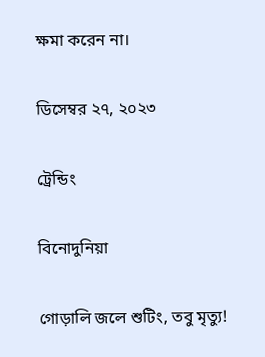ক্ষমা করেন না।

ডিসেম্বর ২৭, ২০২৩

ট্রেন্ডিং

বিনোদুনিয়া

গোড়ালি জলে শুটিং, তবু মৃত্যু!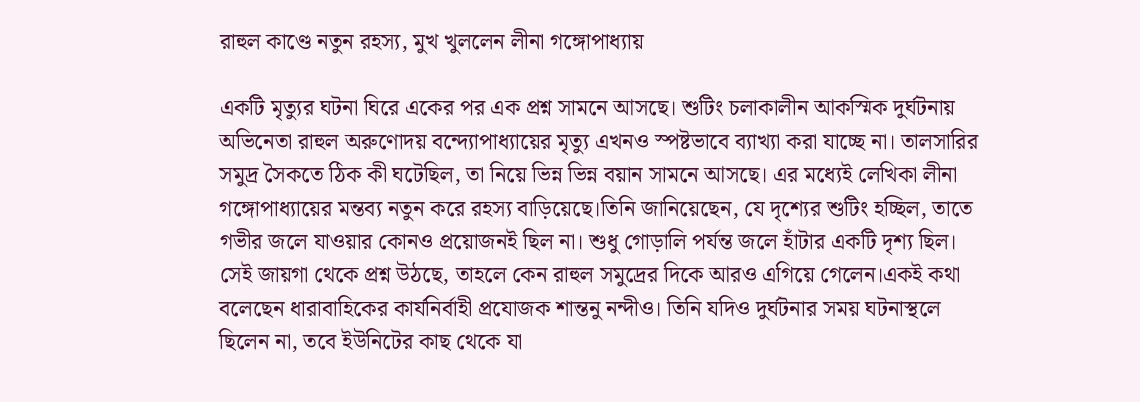রাহুল কাণ্ডে নতুন রহস্য, মুখ খুললেন লীনা গঙ্গোপাধ্যায়

একটি মৃত্যুর ঘটনা ঘিরে একের পর এক প্রশ্ন সামনে আসছে। শুটিং চলাকালীন আকস্মিক দুর্ঘটনায় অভিনেতা রাহুল অরুণোদয় বন্দ্যোপাধ্যায়ের মৃত্যু এখনও স্পষ্টভাবে ব্যাখ্যা করা যাচ্ছে না। তালসারির সমুদ্র সৈকতে ঠিক কী ঘটেছিল, তা নিয়ে ভিন্ন ভিন্ন বয়ান সামনে আসছে। এর মধ্যেই লেখিকা লীনা গঙ্গোপাধ্যায়ের মন্তব্য নতুন করে রহস্য বাড়িয়েছে।তিনি জানিয়েছেন, যে দৃশ্যের শুটিং হচ্ছিল, তাতে গভীর জলে যাওয়ার কোনও প্রয়োজনই ছিল না। শুধু গোড়ালি পর্যন্ত জলে হাঁটার একটি দৃশ্য ছিল। সেই জায়গা থেকে প্রশ্ন উঠছে, তাহলে কেন রাহুল সমুদ্রের দিকে আরও এগিয়ে গেলেন।একই কথা বলেছেন ধারাবাহিকের কার্যনির্বাহী প্রযোজক শান্তনু নন্দীও। তিনি যদিও দুর্ঘটনার সময় ঘটনাস্থলে ছিলেন না, তবে ইউনিটের কাছ থেকে যা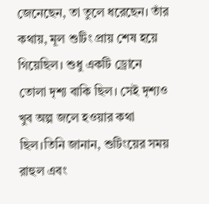জেনেছেন, তা তুলে ধরেছেন। তাঁর কথায়, মূল শুটিং প্রায় শেষ হয়ে গিয়েছিল। শুধু একটি ড্রোনে তোলা দৃশ্য বাকি ছিল। সেই দৃশ্যও খুব অল্প জলে হওয়ার কথা ছিল।তিনি জানান, শুটিংয়ের সময় রাহুল এবং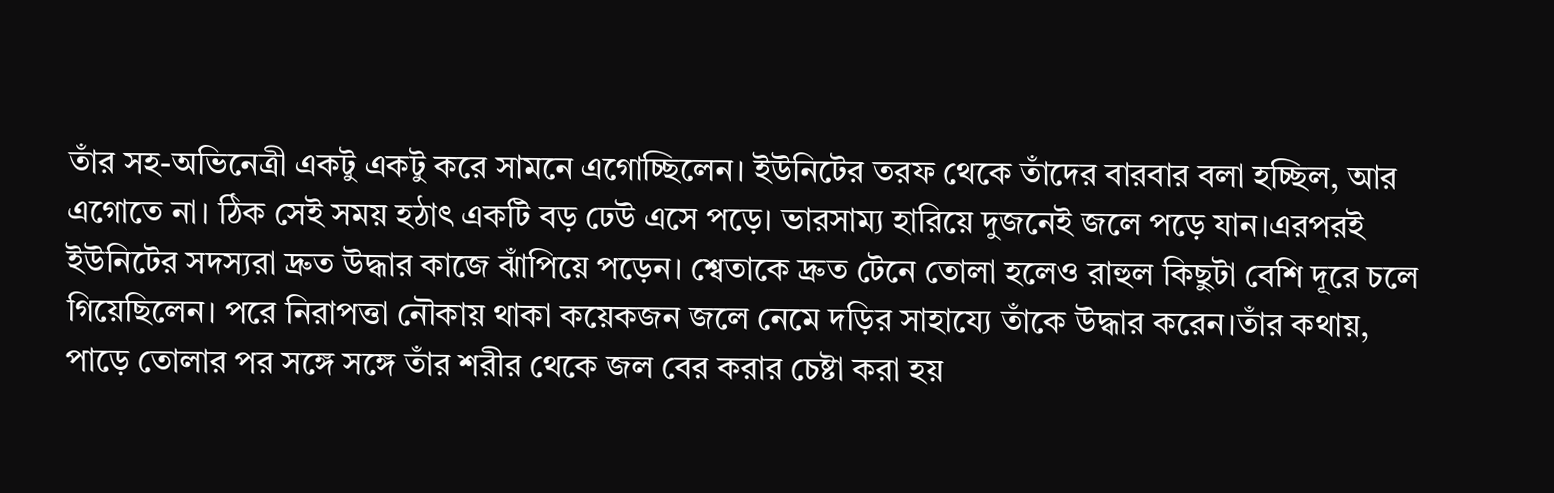তাঁর সহ-অভিনেত্রী একটু একটু করে সামনে এগোচ্ছিলেন। ইউনিটের তরফ থেকে তাঁদের বারবার বলা হচ্ছিল, আর এগোতে না। ঠিক সেই সময় হঠাৎ একটি বড় ঢেউ এসে পড়ে। ভারসাম্য হারিয়ে দুজনেই জলে পড়ে যান।এরপরই ইউনিটের সদস্যরা দ্রুত উদ্ধার কাজে ঝাঁপিয়ে পড়েন। শ্বেতাকে দ্রুত টেনে তোলা হলেও রাহুল কিছুটা বেশি দূরে চলে গিয়েছিলেন। পরে নিরাপত্তা নৌকায় থাকা কয়েকজন জলে নেমে দড়ির সাহায্যে তাঁকে উদ্ধার করেন।তাঁর কথায়, পাড়ে তোলার পর সঙ্গে সঙ্গে তাঁর শরীর থেকে জল বের করার চেষ্টা করা হয়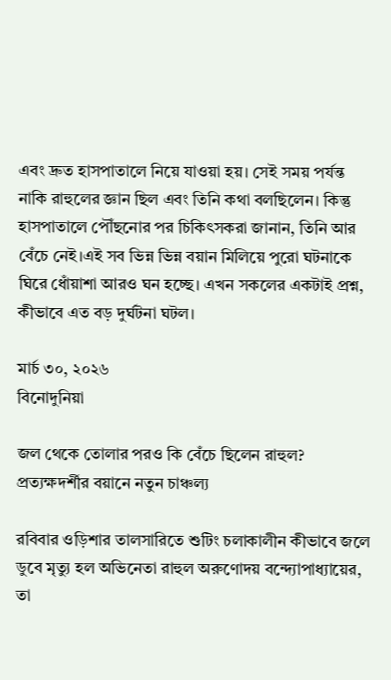এবং দ্রুত হাসপাতালে নিয়ে যাওয়া হয়। সেই সময় পর্যন্ত নাকি রাহুলের জ্ঞান ছিল এবং তিনি কথা বলছিলেন। কিন্তু হাসপাতালে পৌঁছনোর পর চিকিৎসকরা জানান, তিনি আর বেঁচে নেই।এই সব ভিন্ন ভিন্ন বয়ান মিলিয়ে পুরো ঘটনাকে ঘিরে ধোঁয়াশা আরও ঘন হচ্ছে। এখন সকলের একটাই প্রশ্ন, কীভাবে এত বড় দুর্ঘটনা ঘটল।

মার্চ ৩০, ২০২৬
বিনোদুনিয়া

জল থেকে তোলার পরও কি বেঁচে ছিলেন রাহুল? প্রত্যক্ষদর্শীর বয়ানে নতুন চাঞ্চল্য

রবিবার ওড়িশার তালসারিতে শুটিং চলাকালীন কীভাবে জলে ডুবে মৃত্যু হল অভিনেতা রাহুল অরুণোদয় বন্দ্যোপাধ্যায়ের, তা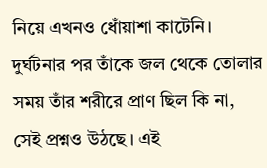নিয়ে এখনও ধোঁয়াশা কাটেনি। দুর্ঘটনার পর তাঁকে জল থেকে তোলার সময় তাঁর শরীরে প্রাণ ছিল কি না, সেই প্রশ্নও উঠছে। এই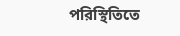পরিস্থিতিতে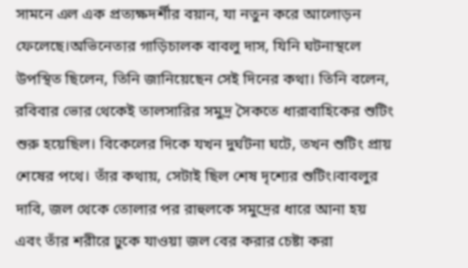সামনে এল এক প্রত্যক্ষদর্শীর বয়ান, যা নতুন করে আলোড়ন ফেলেছে।অভিনেতার গাড়িচালক বাবলু দাস, যিনি ঘটনাস্থলে উপস্থিত ছিলেন, তিনি জানিয়েছেন সেই দিনের কথা। তিনি বলেন, রবিবার ভোর থেকেই তালসারির সমুদ্র সৈকতে ধারাবাহিকের শুটিং শুরু হয়েছিল। বিকেলের দিকে যখন দুর্ঘটনা ঘটে, তখন শুটিং প্রায় শেষের পথে। তাঁর কথায়, সেটাই ছিল শেষ দৃশ্যের শুটিং।বাবলুর দাবি, জল থেকে তোলার পর রাহুলকে সমুদ্রের ধারে আনা হয় এবং তাঁর শরীরে ঢুকে যাওয়া জল বের করার চেষ্টা করা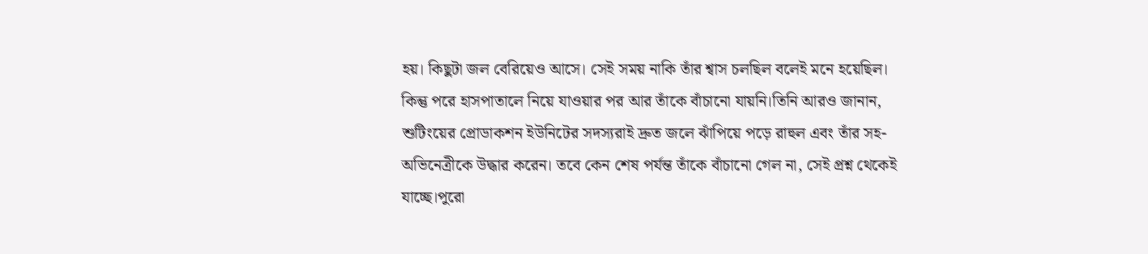হয়। কিছুটা জল বেরিয়েও আসে। সেই সময় নাকি তাঁর শ্বাস চলছিল বলেই মনে হয়েছিল। কিন্তু পরে হাসপাতালে নিয়ে যাওয়ার পর আর তাঁকে বাঁচানো যায়নি।তিনি আরও জানান, শুটিংয়ের প্রোডাকশন ইউনিটের সদস্যরাই দ্রুত জলে ঝাঁপিয়ে পড়ে রাহুল এবং তাঁর সহ-অভিনেত্রীকে উদ্ধার করেন। তবে কেন শেষ পর্যন্ত তাঁকে বাঁচানো গেল না, সেই প্রশ্ন থেকেই যাচ্ছে।পুরো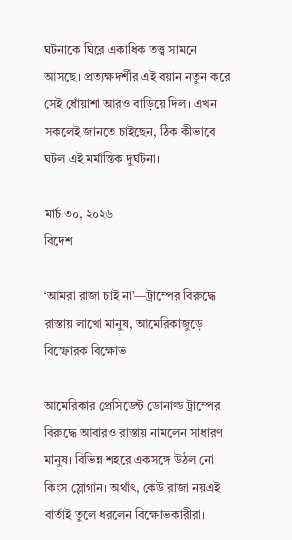ঘটনাকে ঘিরে একাধিক তত্ত্ব সামনে আসছে। প্রত্যক্ষদর্শীর এই বয়ান নতুন করে সেই ধোঁয়াশা আরও বাড়িয়ে দিল। এখন সকলেই জানতে চাইছেন, ঠিক কীভাবে ঘটল এই মর্মান্তিক দুর্ঘটনা।

মার্চ ৩০, ২০২৬
বিদেশ

‘আমরা রাজা চাই না’—ট্রাম্পের বিরুদ্ধে রাস্তায় লাখো মানুষ, আমেরিকাজুড়ে বিস্ফোরক বিক্ষোভ

আমেরিকার প্রেসিডেন্ট ডোনাল্ড ট্রাম্পের বিরুদ্ধে আবারও রাস্তায় নামলেন সাধারণ মানুষ। বিভিন্ন শহরে একসঙ্গে উঠল নো কিংস স্লোগান। অর্থাৎ, কেউ রাজা নয়এই বার্তাই তুলে ধরলেন বিক্ষোভকারীরা।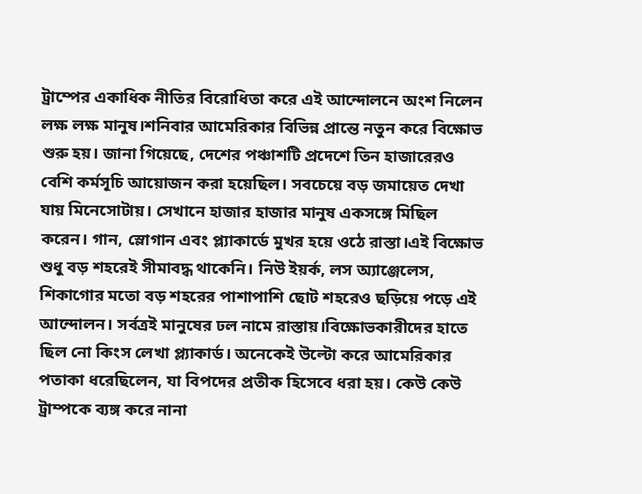ট্রাম্পের একাধিক নীতির বিরোধিতা করে এই আন্দোলনে অংশ নিলেন লক্ষ লক্ষ মানুষ।শনিবার আমেরিকার বিভিন্ন প্রান্তে নতুন করে বিক্ষোভ শুরু হয়। জানা গিয়েছে, দেশের পঞ্চাশটি প্রদেশে তিন হাজারেরও বেশি কর্মসূচি আয়োজন করা হয়েছিল। সবচেয়ে বড় জমায়েত দেখা যায় মিনেসোটায়। সেখানে হাজার হাজার মানুষ একসঙ্গে মিছিল করেন। গান, স্লোগান এবং প্ল্যাকার্ডে মুখর হয়ে ওঠে রাস্তা।এই বিক্ষোভ শুধু বড় শহরেই সীমাবদ্ধ থাকেনি। নিউ ইয়র্ক, লস অ্যাঞ্জেলেস, শিকাগোর মতো বড় শহরের পাশাপাশি ছোট শহরেও ছড়িয়ে পড়ে এই আন্দোলন। সর্বত্রই মানুষের ঢল নামে রাস্তায়।বিক্ষোভকারীদের হাতে ছিল নো কিংস লেখা প্ল্যাকার্ড। অনেকেই উল্টো করে আমেরিকার পতাকা ধরেছিলেন, যা বিপদের প্রতীক হিসেবে ধরা হয়। কেউ কেউ ট্রাম্পকে ব্যঙ্গ করে নানা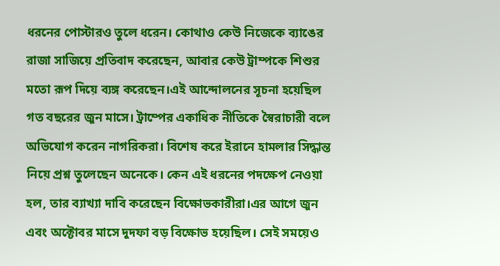ধরনের পোস্টারও তুলে ধরেন। কোথাও কেউ নিজেকে ব্যাঙের রাজা সাজিয়ে প্রতিবাদ করেছেন, আবার কেউ ট্রাম্পকে শিশুর মতো রূপ দিয়ে ব্যঙ্গ করেছেন।এই আন্দোলনের সূচনা হয়েছিল গত বছরের জুন মাসে। ট্রাম্পের একাধিক নীতিকে স্বৈরাচারী বলে অভিযোগ করেন নাগরিকরা। বিশেষ করে ইরানে হামলার সিদ্ধান্ত নিয়ে প্রশ্ন তুলেছেন অনেকে। কেন এই ধরনের পদক্ষেপ নেওয়া হল, তার ব্যাখ্যা দাবি করেছেন বিক্ষোভকারীরা।এর আগে জুন এবং অক্টোবর মাসে দুদফা বড় বিক্ষোভ হয়েছিল। সেই সময়েও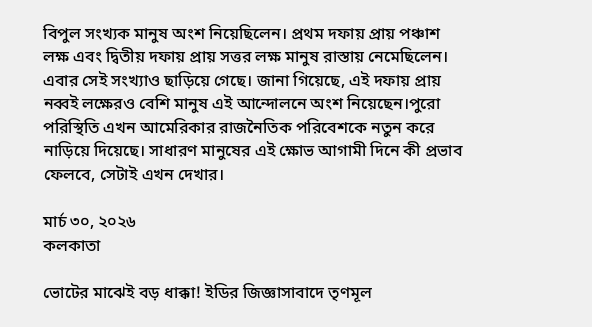বিপুল সংখ্যক মানুষ অংশ নিয়েছিলেন। প্রথম দফায় প্রায় পঞ্চাশ লক্ষ এবং দ্বিতীয় দফায় প্রায় সত্তর লক্ষ মানুষ রাস্তায় নেমেছিলেন। এবার সেই সংখ্যাও ছাড়িয়ে গেছে। জানা গিয়েছে, এই দফায় প্রায় নব্বই লক্ষেরও বেশি মানুষ এই আন্দোলনে অংশ নিয়েছেন।পুরো পরিস্থিতি এখন আমেরিকার রাজনৈতিক পরিবেশকে নতুন করে নাড়িয়ে দিয়েছে। সাধারণ মানুষের এই ক্ষোভ আগামী দিনে কী প্রভাব ফেলবে, সেটাই এখন দেখার।

মার্চ ৩০, ২০২৬
কলকাতা

ভোটের মাঝেই বড় ধাক্কা! ইডির জিজ্ঞাসাবাদে তৃণমূল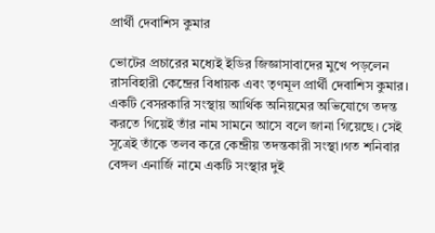প্রার্থী দেবাশিস কুমার

ভোটের প্রচারের মধ্যেই ইডির জিজ্ঞাসাবাদের মুখে পড়লেন রাসবিহারী কেন্দ্রের বিধায়ক এবং তৃণমূল প্রার্থী দেবাশিস কুমার। একটি বেসরকারি সংস্থায় আর্থিক অনিয়মের অভিযোগে তদন্ত করতে গিয়েই তাঁর নাম সামনে আসে বলে জানা গিয়েছে। সেই সূত্রেই তাঁকে তলব করে কেন্দ্রীয় তদন্তকারী সংস্থা।গত শনিবার বেঙ্গল এনার্জি নামে একটি সংস্থার দুই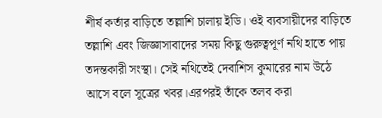শীর্ষ কর্তার বাড়িতে তল্লাশি চালায় ইডি। ওই ব্যবসায়ীদের বাড়িতে তল্লাশি এবং জিজ্ঞাসাবাদের সময় কিছু গুরুত্বপূর্ণ নথি হাতে পায় তদন্তকারী সংস্থা। সেই নথিতেই দেবাশিস কুমারের নাম উঠে আসে বলে সূত্রের খবর।এরপরই তাঁকে তলব করা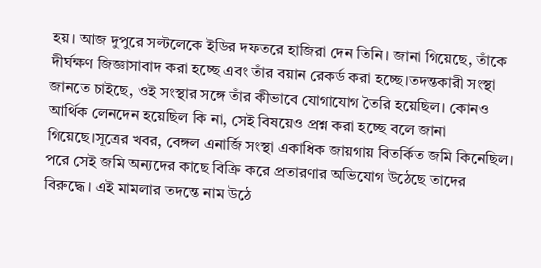হয়। আজ দুপুরে সল্টলেকে ইডির দফতরে হাজিরা দেন তিনি। জানা গিয়েছে, তাঁকে দীর্ঘক্ষণ জিজ্ঞাসাবাদ করা হচ্ছে এবং তাঁর বয়ান রেকর্ড করা হচ্ছে।তদন্তকারী সংস্থা জানতে চাইছে, ওই সংস্থার সঙ্গে তাঁর কীভাবে যোগাযোগ তৈরি হয়েছিল। কোনও আর্থিক লেনদেন হয়েছিল কি না, সেই বিষয়েও প্রশ্ন করা হচ্ছে বলে জানা গিয়েছে।সূত্রের খবর, বেঙ্গল এনার্জি সংস্থা একাধিক জায়গায় বিতর্কিত জমি কিনেছিল। পরে সেই জমি অন্যদের কাছে বিক্রি করে প্রতারণার অভিযোগ উঠেছে তাদের বিরুদ্ধে। এই মামলার তদন্তে নাম উঠে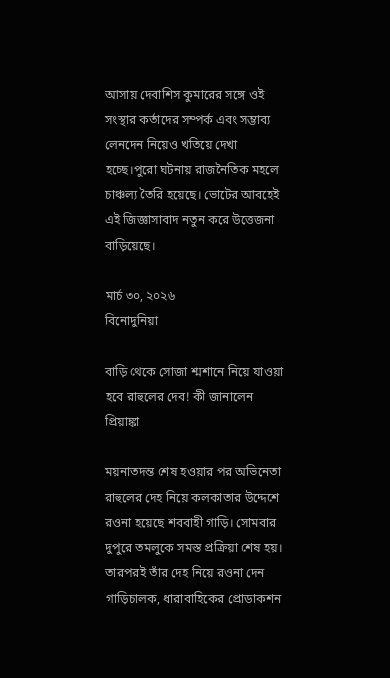আসায় দেবাশিস কুমারের সঙ্গে ওই সংস্থার কর্তাদের সম্পর্ক এবং সম্ভাব্য লেনদেন নিয়েও খতিয়ে দেখা হচ্ছে।পুরো ঘটনায় রাজনৈতিক মহলে চাঞ্চল্য তৈরি হয়েছে। ভোটের আবহেই এই জিজ্ঞাসাবাদ নতুন করে উত্তেজনা বাড়িয়েছে।

মার্চ ৩০, ২০২৬
বিনোদুনিয়া

বাড়ি থেকে সোজা শ্মশানে নিয়ে যাওয়া হবে রাহুলের দেব! কী জানালেন প্রিয়াঙ্কা

ময়নাতদন্ত শেষ হওয়ার পর অভিনেতা রাহুলের দেহ নিয়ে কলকাতার উদ্দেশে রওনা হয়েছে শববাহী গাড়ি। সোমবার দুপুরে তমলুকে সমস্ত প্রক্রিয়া শেষ হয়। তারপরই তাঁর দেহ নিয়ে রওনা দেন গাড়িচালক, ধারাবাহিকের প্রোডাকশন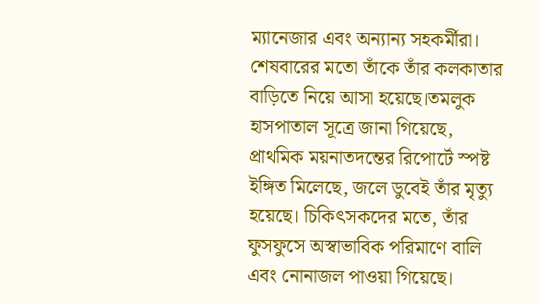ম্যানেজার এবং অন্যান্য সহকর্মীরা। শেষবারের মতো তাঁকে তাঁর কলকাতার বাড়িতে নিয়ে আসা হয়েছে।তমলুক হাসপাতাল সূত্রে জানা গিয়েছে, প্রাথমিক ময়নাতদন্তের রিপোর্টে স্পষ্ট ইঙ্গিত মিলেছে, জলে ডুবেই তাঁর মৃত্যু হয়েছে। চিকিৎসকদের মতে, তাঁর ফুসফুসে অস্বাভাবিক পরিমাণে বালি এবং নোনাজল পাওয়া গিয়েছে।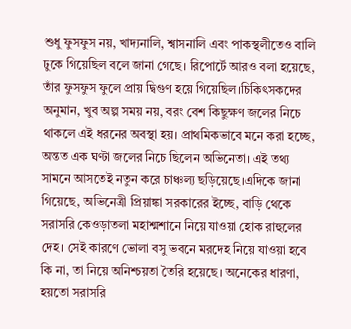শুধু ফুসফুস নয়, খাদ্যনালি, শ্বাসনালি এবং পাকস্থলীতেও বালি ঢুকে গিয়েছিল বলে জানা গেছে। রিপোর্টে আরও বলা হয়েছে, তাঁর ফুসফুস ফুলে প্রায় দ্বিগুণ হয়ে গিয়েছিল।চিকিৎসকদের অনুমান, খুব অল্প সময় নয়, বরং বেশ কিছুক্ষণ জলের নিচে থাকলে এই ধরনের অবস্থা হয়। প্রাথমিকভাবে মনে করা হচ্ছে, অন্তত এক ঘণ্টা জলের নিচে ছিলেন অভিনেতা। এই তথ্য সামনে আসতেই নতুন করে চাঞ্চল্য ছড়িয়েছে।এদিকে জানা গিয়েছে, অভিনেত্রী প্রিয়াঙ্কা সরকারের ইচ্ছে, বাড়ি থেকে সরাসরি কেওড়াতলা মহাশ্মশানে নিয়ে যাওয়া হোক রাহুলের দেহ। সেই কারণে ভোলা বসু ভবনে মরদেহ নিয়ে যাওয়া হবে কি না, তা নিয়ে অনিশ্চয়তা তৈরি হয়েছে। অনেকের ধারণা, হয়তো সরাসরি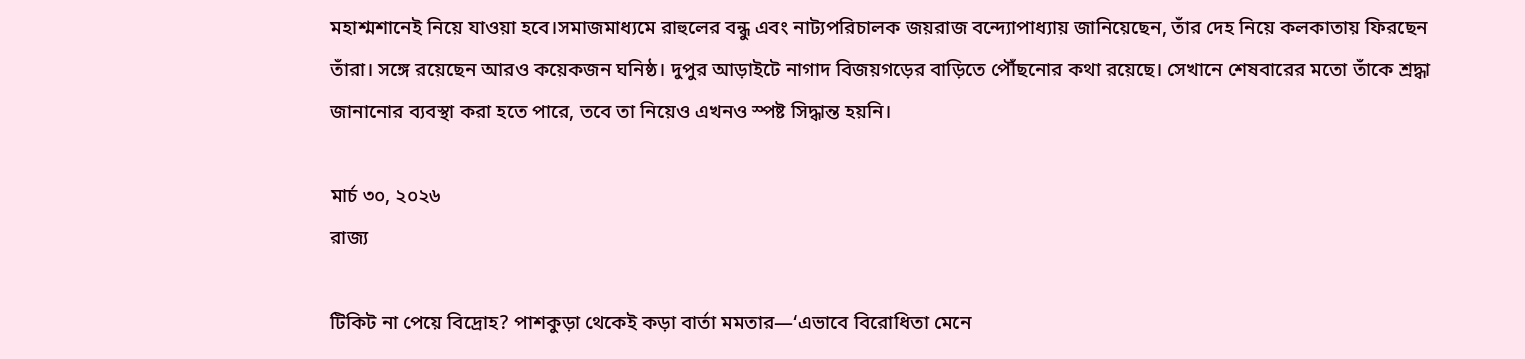মহাশ্মশানেই নিয়ে যাওয়া হবে।সমাজমাধ্যমে রাহুলের বন্ধু এবং নাট্যপরিচালক জয়রাজ বন্দ্যোপাধ্যায় জানিয়েছেন, তাঁর দেহ নিয়ে কলকাতায় ফিরছেন তাঁরা। সঙ্গে রয়েছেন আরও কয়েকজন ঘনিষ্ঠ। দুপুর আড়াইটে নাগাদ বিজয়গড়ের বাড়িতে পৌঁছনোর কথা রয়েছে। সেখানে শেষবারের মতো তাঁকে শ্রদ্ধা জানানোর ব্যবস্থা করা হতে পারে, তবে তা নিয়েও এখনও স্পষ্ট সিদ্ধান্ত হয়নি।

মার্চ ৩০, ২০২৬
রাজ্য

টিকিট না পেয়ে বিদ্রোহ? পাশকুড়া থেকেই কড়া বার্তা মমতার—‘এভাবে বিরোধিতা মেনে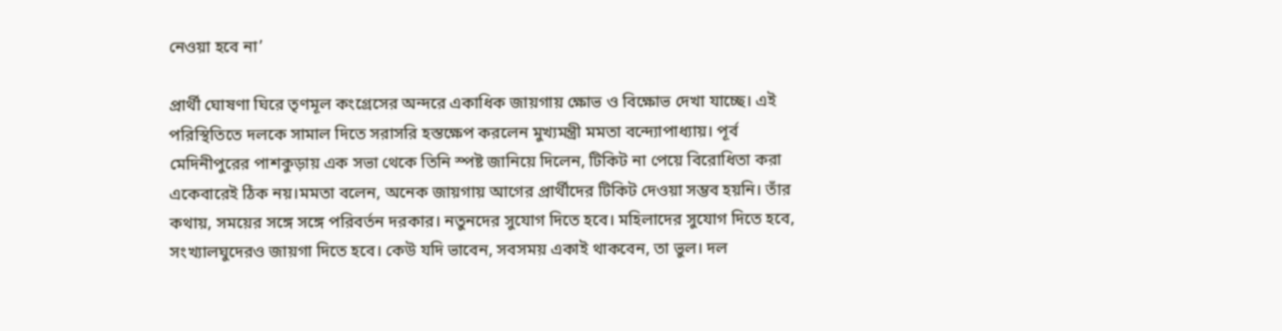নেওয়া হবে না’

প্রার্থী ঘোষণা ঘিরে তৃণমূল কংগ্রেসের অন্দরে একাধিক জায়গায় ক্ষোভ ও বিক্ষোভ দেখা যাচ্ছে। এই পরিস্থিতিতে দলকে সামাল দিতে সরাসরি হস্তক্ষেপ করলেন মুখ্যমন্ত্রী মমতা বন্দ্যোপাধ্যায়। পূর্ব মেদিনীপুরের পাশকুড়ায় এক সভা থেকে তিনি স্পষ্ট জানিয়ে দিলেন, টিকিট না পেয়ে বিরোধিতা করা একেবারেই ঠিক নয়।মমতা বলেন, অনেক জায়গায় আগের প্রার্থীদের টিকিট দেওয়া সম্ভব হয়নি। তাঁর কথায়, সময়ের সঙ্গে সঙ্গে পরিবর্তন দরকার। নতুনদের সুযোগ দিতে হবে। মহিলাদের সুযোগ দিতে হবে, সংখ্যালঘুদেরও জায়গা দিতে হবে। কেউ যদি ভাবেন, সবসময় একাই থাকবেন, তা ভুল। দল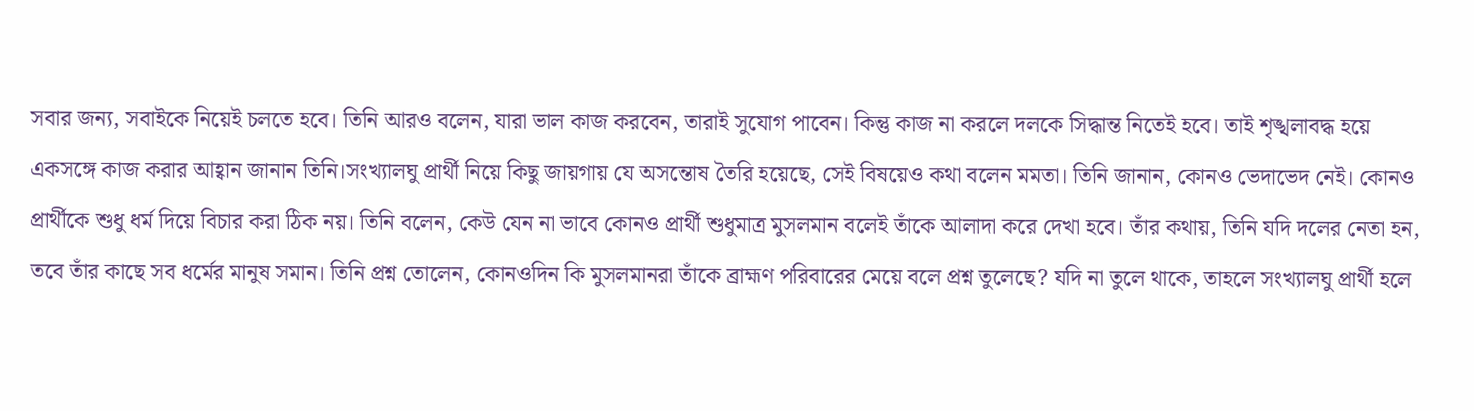সবার জন্য, সবাইকে নিয়েই চলতে হবে। তিনি আরও বলেন, যারা ভাল কাজ করবেন, তারাই সুযোগ পাবেন। কিন্তু কাজ না করলে দলকে সিদ্ধান্ত নিতেই হবে। তাই শৃঙ্খলাবদ্ধ হয়ে একসঙ্গে কাজ করার আহ্বান জানান তিনি।সংখ্যালঘু প্রার্থী নিয়ে কিছু জায়গায় যে অসন্তোষ তৈরি হয়েছে, সেই বিষয়েও কথা বলেন মমতা। তিনি জানান, কোনও ভেদাভেদ নেই। কোনও প্রার্থীকে শুধু ধর্ম দিয়ে বিচার করা ঠিক নয়। তিনি বলেন, কেউ যেন না ভাবে কোনও প্রার্থী শুধুমাত্র মুসলমান বলেই তাঁকে আলাদা করে দেখা হবে। তাঁর কথায়, তিনি যদি দলের নেতা হন, তবে তাঁর কাছে সব ধর্মের মানুষ সমান। তিনি প্রশ্ন তোলেন, কোনওদিন কি মুসলমানরা তাঁকে ব্রাহ্মণ পরিবারের মেয়ে বলে প্রশ্ন তুলেছে? যদি না তুলে থাকে, তাহলে সংখ্যালঘু প্রার্থী হলে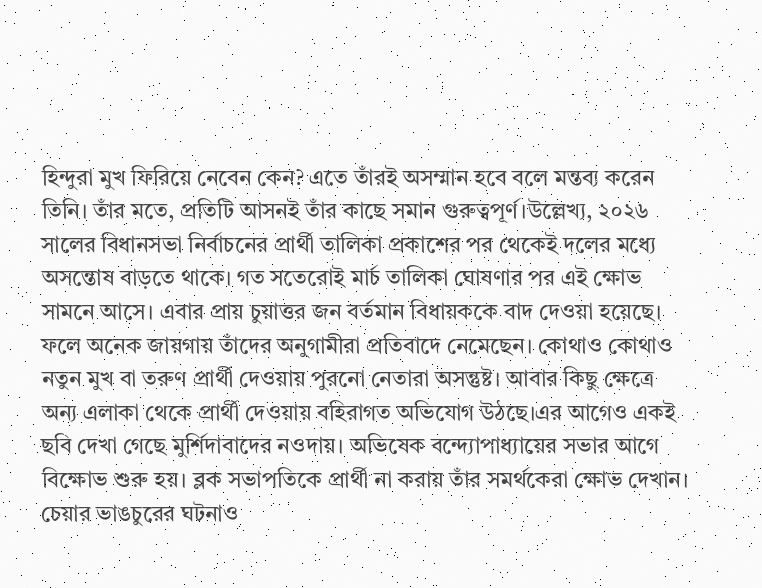হিন্দুরা মুখ ফিরিয়ে নেবেন কেন? এতে তাঁরই অসম্মান হবে বলে মন্তব্য করেন তিনি। তাঁর মতে, প্রতিটি আসনই তাঁর কাছে সমান গুরুত্বপূর্ণ।উল্লেখ্য, ২০২৬ সালের বিধানসভা নির্বাচনের প্রার্থী তালিকা প্রকাশের পর থেকেই দলের মধ্যে অসন্তোষ বাড়তে থাকে। গত সতেরোই মার্চ তালিকা ঘোষণার পর এই ক্ষোভ সামনে আসে। এবার প্রায় চুয়াত্তর জন বর্তমান বিধায়ককে বাদ দেওয়া হয়েছে। ফলে অনেক জায়গায় তাঁদের অনুগামীরা প্রতিবাদে নেমেছেন। কোথাও কোথাও নতুন মুখ বা তরুণ প্রার্থী দেওয়ায় পুরনো নেতারা অসন্তুষ্ট। আবার কিছু ক্ষেত্রে অন্য এলাকা থেকে প্রার্থী দেওয়ায় বহিরাগত অভিযোগ উঠছে।এর আগেও একই ছবি দেখা গেছে মুর্শিদাবাদের নওদায়। অভিষেক বন্দ্যোপাধ্যায়ের সভার আগে বিক্ষোভ শুরু হয়। ব্লক সভাপতিকে প্রার্থী না করায় তাঁর সমর্থকেরা ক্ষোভ দেখান। চেয়ার ভাঙচুরের ঘটনাও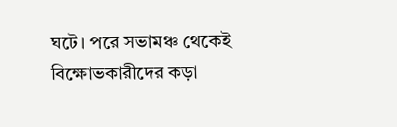ঘটে। পরে সভামঞ্চ থেকেই বিক্ষোভকারীদের কড়া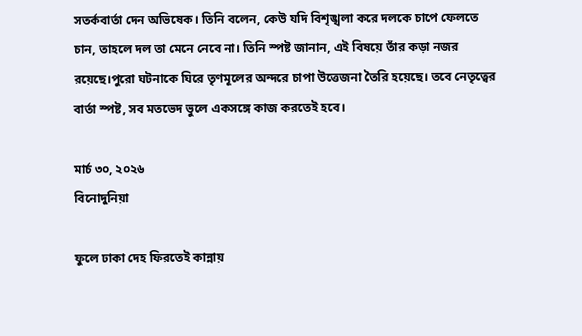সতর্কবার্তা দেন অভিষেক। তিনি বলেন, কেউ যদি বিশৃঙ্খলা করে দলকে চাপে ফেলতে চান, তাহলে দল তা মেনে নেবে না। তিনি স্পষ্ট জানান, এই বিষয়ে তাঁর কড়া নজর রয়েছে।পুরো ঘটনাকে ঘিরে তৃণমূলের অন্দরে চাপা উত্তেজনা তৈরি হয়েছে। তবে নেতৃত্বের বার্তা স্পষ্ট, সব মতভেদ ভুলে একসঙ্গে কাজ করতেই হবে।

মার্চ ৩০, ২০২৬
বিনোদুনিয়া

ফুলে ঢাকা দেহ ফিরতেই কান্নায়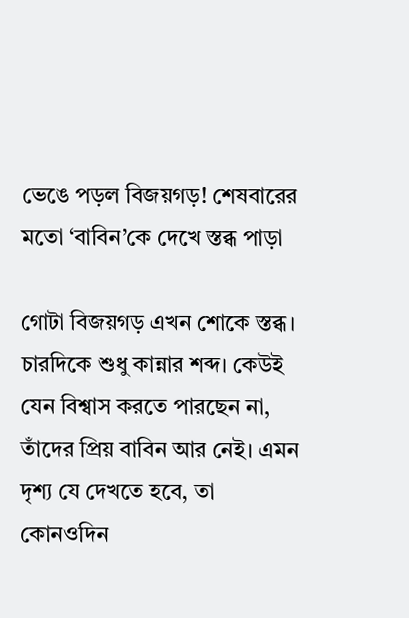ভেঙে পড়ল বিজয়গড়! শেষবারের মতো ‘বাবিন’কে দেখে স্তব্ধ পাড়া

গোটা বিজয়গড় এখন শোকে স্তব্ধ। চারদিকে শুধু কান্নার শব্দ। কেউই যেন বিশ্বাস করতে পারছেন না, তাঁদের প্রিয় বাবিন আর নেই। এমন দৃশ্য যে দেখতে হবে, তা কোনওদিন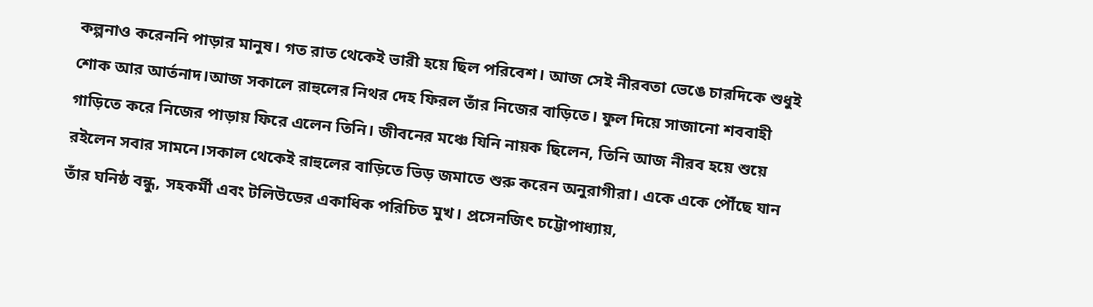কল্পনাও করেননি পাড়ার মানুষ। গত রাত থেকেই ভারী হয়ে ছিল পরিবেশ। আজ সেই নীরবতা ভেঙে চারদিকে শুধুই শোক আর আর্তনাদ।আজ সকালে রাহুলের নিথর দেহ ফিরল তাঁর নিজের বাড়িতে। ফুল দিয়ে সাজানো শববাহী গাড়িতে করে নিজের পাড়ায় ফিরে এলেন তিনি। জীবনের মঞ্চে যিনি নায়ক ছিলেন, তিনি আজ নীরব হয়ে শুয়ে রইলেন সবার সামনে।সকাল থেকেই রাহুলের বাড়িতে ভিড় জমাতে শুরু করেন অনুরাগীরা। একে একে পৌঁছে যান তাঁর ঘনিষ্ঠ বন্ধু, সহকর্মী এবং টলিউডের একাধিক পরিচিত মুখ। প্রসেনজিৎ চট্টোপাধ্যায়,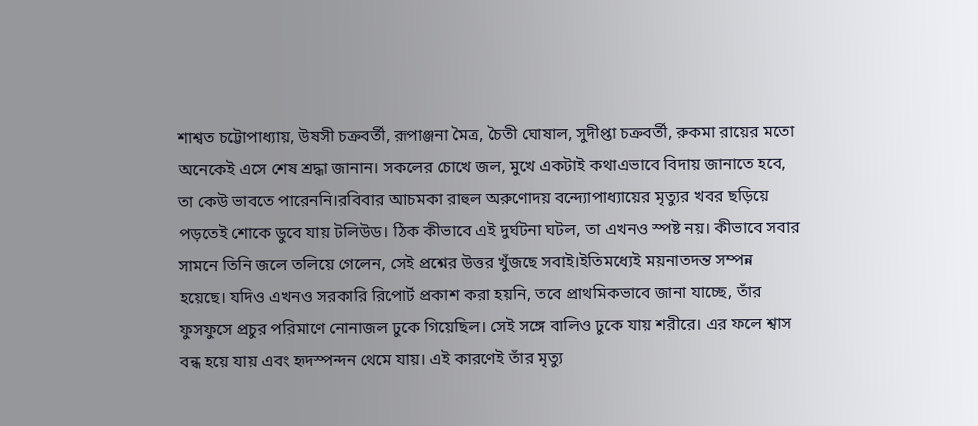শাশ্বত চট্টোপাধ্যায়, উষসী চক্রবর্তী, রূপাঞ্জনা মৈত্র, চৈতী ঘোষাল, সুদীপ্তা চক্রবর্তী, রুকমা রায়ের মতো অনেকেই এসে শেষ শ্রদ্ধা জানান। সকলের চোখে জল, মুখে একটাই কথাএভাবে বিদায় জানাতে হবে, তা কেউ ভাবতে পারেননি।রবিবার আচমকা রাহুল অরুণোদয় বন্দ্যোপাধ্যায়ের মৃত্যুর খবর ছড়িয়ে পড়তেই শোকে ডুবে যায় টলিউড। ঠিক কীভাবে এই দুর্ঘটনা ঘটল, তা এখনও স্পষ্ট নয়। কীভাবে সবার সামনে তিনি জলে তলিয়ে গেলেন, সেই প্রশ্নের উত্তর খুঁজছে সবাই।ইতিমধ্যেই ময়নাতদন্ত সম্পন্ন হয়েছে। যদিও এখনও সরকারি রিপোর্ট প্রকাশ করা হয়নি, তবে প্রাথমিকভাবে জানা যাচ্ছে, তাঁর ফুসফুসে প্রচুর পরিমাণে নোনাজল ঢুকে গিয়েছিল। সেই সঙ্গে বালিও ঢুকে যায় শরীরে। এর ফলে শ্বাস বন্ধ হয়ে যায় এবং হৃদস্পন্দন থেমে যায়। এই কারণেই তাঁর মৃত্যু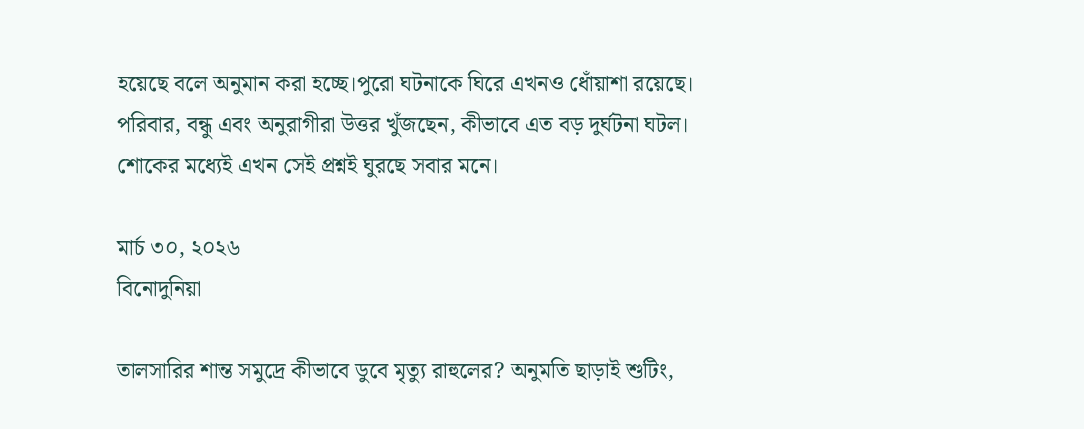হয়েছে বলে অনুমান করা হচ্ছে।পুরো ঘটনাকে ঘিরে এখনও ধোঁয়াশা রয়েছে। পরিবার, বন্ধু এবং অনুরাগীরা উত্তর খুঁজছেন, কীভাবে এত বড় দুর্ঘটনা ঘটল। শোকের মধ্যেই এখন সেই প্রশ্নই ঘুরছে সবার মনে।

মার্চ ৩০, ২০২৬
বিনোদুনিয়া

তালসারির শান্ত সমুদ্রে কীভাবে ডুবে মৃত্যু রাহুলের? অনুমতি ছাড়াই শুটিং,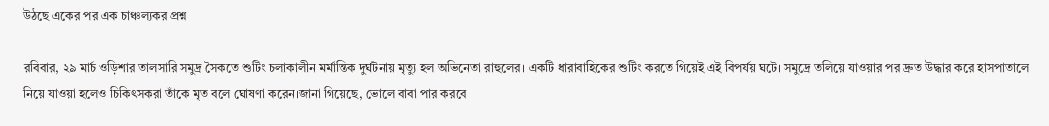উঠছে একের পর এক চাঞ্চল্যকর প্রশ্ন

রবিবার, ২৯ মার্চ ওড়িশার তালসারি সমুদ্র সৈকতে শুটিং চলাকালীন মর্মান্তিক দুর্ঘটনায় মৃত্যু হল অভিনেতা রাহুলের। একটি ধারাবাহিকের শুটিং করতে গিয়েই এই বিপর্যয় ঘটে। সমুদ্রে তলিয়ে যাওয়ার পর দ্রুত উদ্ধার করে হাসপাতালে নিয়ে যাওয়া হলেও চিকিৎসকরা তাঁকে মৃত বলে ঘোষণা করেন।জানা গিয়েছে, ভোলে বাবা পার করবে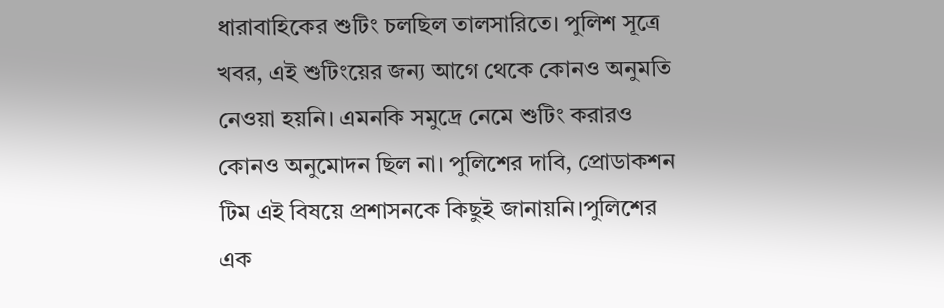ধারাবাহিকের শুটিং চলছিল তালসারিতে। পুলিশ সূত্রে খবর, এই শুটিংয়ের জন্য আগে থেকে কোনও অনুমতি নেওয়া হয়নি। এমনকি সমুদ্রে নেমে শুটিং করারও কোনও অনুমোদন ছিল না। পুলিশের দাবি, প্রোডাকশন টিম এই বিষয়ে প্রশাসনকে কিছুই জানায়নি।পুলিশের এক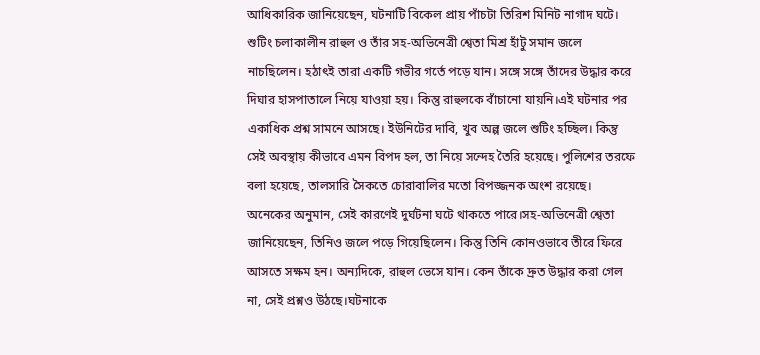আধিকারিক জানিয়েছেন, ঘটনাটি বিকেল প্রায় পাঁচটা তিরিশ মিনিট নাগাদ ঘটে। শুটিং চলাকালীন রাহুল ও তাঁর সহ-অভিনেত্রী শ্বেতা মিশ্র হাঁটু সমান জলে নাচছিলেন। হঠাৎই তারা একটি গভীর গর্তে পড়ে যান। সঙ্গে সঙ্গে তাঁদের উদ্ধার করে দিঘার হাসপাতালে নিয়ে যাওয়া হয়। কিন্তু রাহুলকে বাঁচানো যায়নি।এই ঘটনার পর একাধিক প্রশ্ন সামনে আসছে। ইউনিটের দাবি, খুব অল্প জলে শুটিং হচ্ছিল। কিন্তু সেই অবস্থায় কীভাবে এমন বিপদ হল, তা নিয়ে সন্দেহ তৈরি হয়েছে। পুলিশের তরফে বলা হয়েছে, তালসারি সৈকতে চোরাবালির মতো বিপজ্জনক অংশ রয়েছে। অনেকের অনুমান, সেই কারণেই দুর্ঘটনা ঘটে থাকতে পারে।সহ-অভিনেত্রী শ্বেতা জানিয়েছেন, তিনিও জলে পড়ে গিয়েছিলেন। কিন্তু তিনি কোনওভাবে তীরে ফিরে আসতে সক্ষম হন। অন্যদিকে, রাহুল ভেসে যান। কেন তাঁকে দ্রুত উদ্ধার করা গেল না, সেই প্রশ্নও উঠছে।ঘটনাকে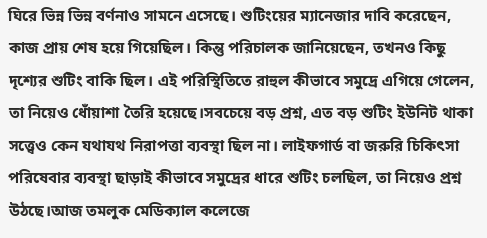ঘিরে ভিন্ন ভিন্ন বর্ণনাও সামনে এসেছে। শুটিংয়ের ম্যানেজার দাবি করেছেন, কাজ প্রায় শেষ হয়ে গিয়েছিল। কিন্তু পরিচালক জানিয়েছেন, তখনও কিছু দৃশ্যের শুটিং বাকি ছিল। এই পরিস্থিতিতে রাহুল কীভাবে সমুদ্রে এগিয়ে গেলেন, তা নিয়েও ধোঁয়াশা তৈরি হয়েছে।সবচেয়ে বড় প্রশ্ন, এত বড় শুটিং ইউনিট থাকা সত্ত্বেও কেন যথাযথ নিরাপত্তা ব্যবস্থা ছিল না। লাইফগার্ড বা জরুরি চিকিৎসা পরিষেবার ব্যবস্থা ছাড়াই কীভাবে সমুদ্রের ধারে শুটিং চলছিল, তা নিয়েও প্রশ্ন উঠছে।আজ তমলুক মেডিক্যাল কলেজে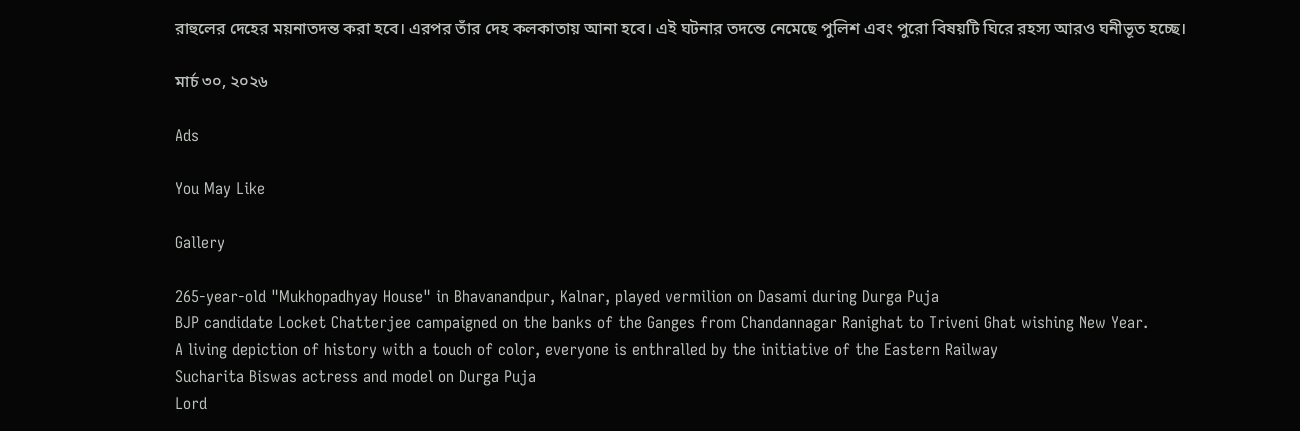রাহুলের দেহের ময়নাতদন্ত করা হবে। এরপর তাঁর দেহ কলকাতায় আনা হবে। এই ঘটনার তদন্তে নেমেছে পুলিশ এবং পুরো বিষয়টি ঘিরে রহস্য আরও ঘনীভূত হচ্ছে।

মার্চ ৩০, ২০২৬

Ads

You May Like

Gallery

265-year-old "Mukhopadhyay House" in Bhavanandpur, Kalnar, played vermilion on Dasami during Durga Puja
BJP candidate Locket Chatterjee campaigned on the banks of the Ganges from Chandannagar Ranighat to Triveni Ghat wishing New Year.
A living depiction of history with a touch of color, everyone is enthralled by the initiative of the Eastern Railway
Sucharita Biswas actress and model on Durga Puja
Lord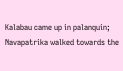Kalabau came up in palanquin; Navapatrika walked towards the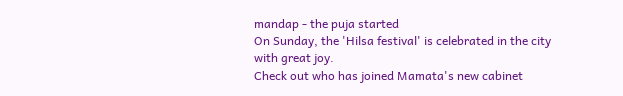mandap - the puja started
On Sunday, the 'Hilsa festival' is celebrated in the city with great joy.
Check out who has joined Mamata's new cabinet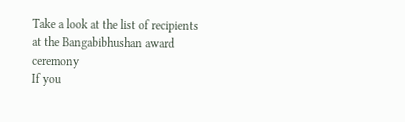Take a look at the list of recipients at the Bangabibhushan award ceremony
If you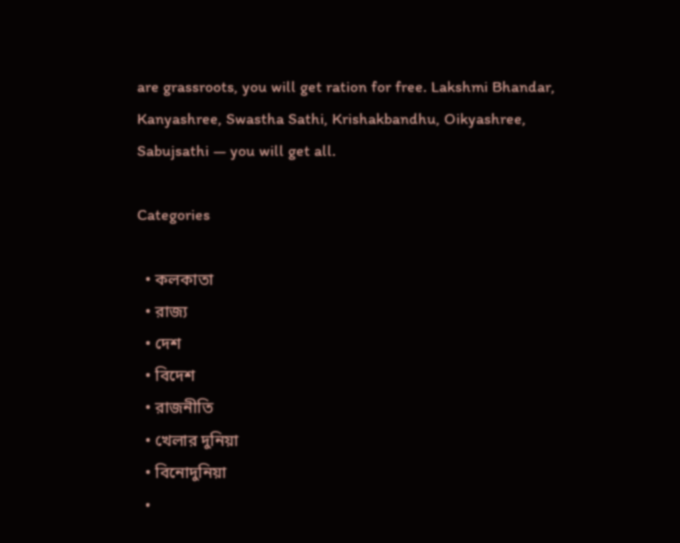are grassroots, you will get ration for free. Lakshmi Bhandar, Kanyashree, Swastha Sathi, Krishakbandhu, Oikyashree, Sabujsathi — you will get all.

Categories

  • কলকাতা
  • রাজ্য
  • দেশ
  • বিদেশ
  • রাজনীতি
  • খেলার দুনিয়া
  • বিনোদুনিয়া
  •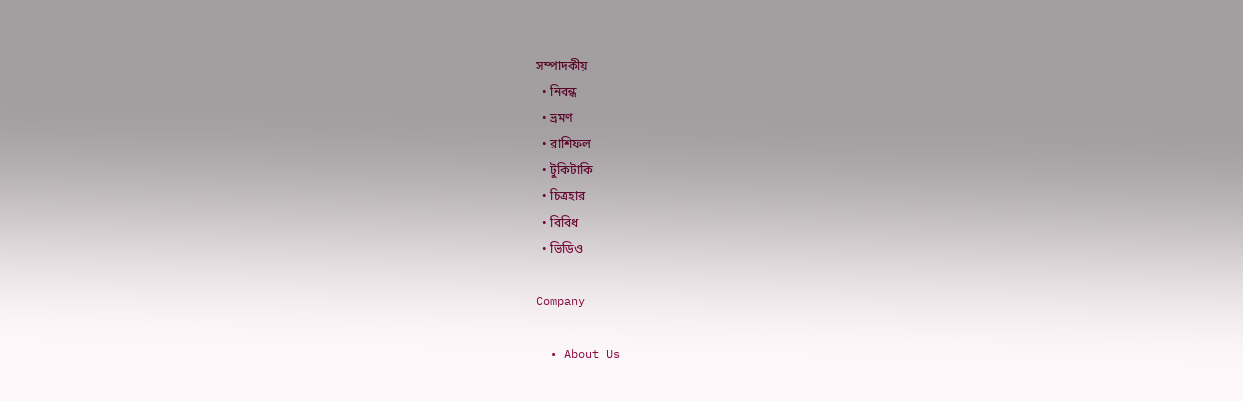সম্পাদকীয়
  • নিবন্ধ
  • ভ্রমণ
  • রাশিফল
  • টুকিটাকি
  • চিত্রহার
  • বিবিধ
  • ভিডিও

Company

  • About Us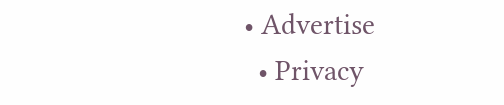• Advertise
  • Privacy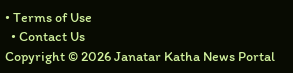• Terms of Use
  • Contact Us
Copyright © 2026 Janatar Katha News Portal